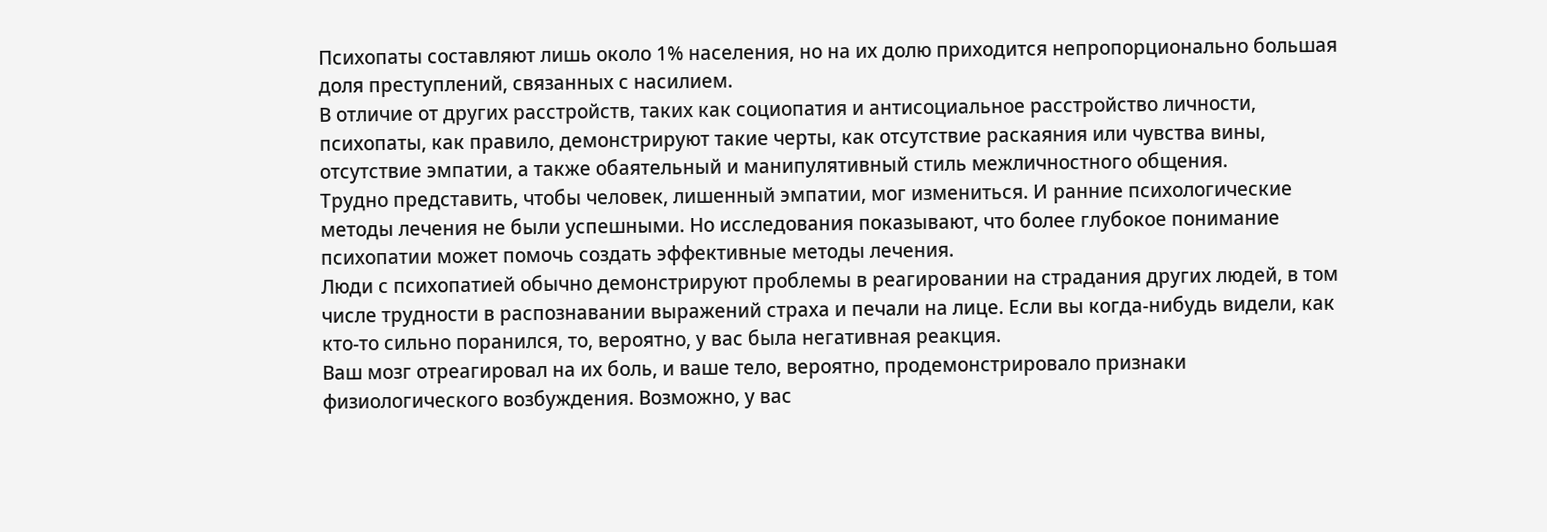Психопаты составляют лишь около 1% населения, но на их долю приходится непропорционально большая доля преступлений, связанных с насилием.
В отличие от других расстройств, таких как социопатия и антисоциальное расстройство личности, психопаты, как правило, демонстрируют такие черты, как отсутствие раскаяния или чувства вины, отсутствие эмпатии, а также обаятельный и манипулятивный стиль межличностного общения.
Трудно представить, чтобы человек, лишенный эмпатии, мог измениться. И ранние психологические методы лечения не были успешными. Но исследования показывают, что более глубокое понимание психопатии может помочь создать эффективные методы лечения.
Люди с психопатией обычно демонстрируют проблемы в реагировании на страдания других людей, в том числе трудности в распознавании выражений страха и печали на лице. Если вы когда-нибудь видели, как кто-то сильно поранился, то, вероятно, у вас была негативная реакция.
Ваш мозг отреагировал на их боль, и ваше тело, вероятно, продемонстрировало признаки физиологического возбуждения. Возможно, у вас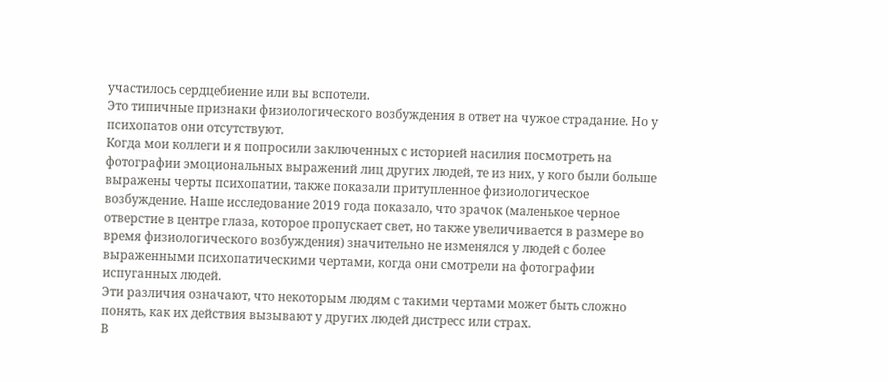участилось сердцебиение или вы вспотели.
Это типичные признаки физиологического возбуждения в ответ на чужое страдание. Но у психопатов они отсутствуют.
Когда мои коллеги и я попросили заключенных с историей насилия посмотреть на фотографии эмоциональных выражений лиц других людей, те из них, у кого были больше выражены черты психопатии, также показали притупленное физиологическое возбуждение. Наше исследование 2019 года показало, что зрачок (маленькое черное отверстие в центре глаза, которое пропускает свет, но также увеличивается в размере во время физиологического возбуждения) значительно не изменялся у людей с более выраженными психопатическими чертами, когда они смотрели на фотографии испуганных людей.
Эти различия означают, что некоторым людям с такими чертами может быть сложно понять, как их действия вызывают у других людей дистресс или страх.
В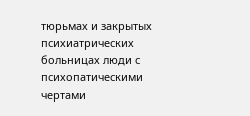тюрьмах и закрытых психиатрических больницах люди с психопатическими чертами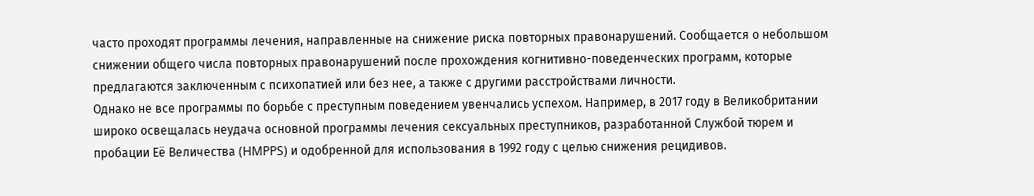часто проходят программы лечения, направленные на снижение риска повторных правонарушений. Сообщается о небольшом снижении общего числа повторных правонарушений после прохождения когнитивно-поведенческих программ, которые предлагаются заключенным с психопатией или без нее, а также с другими расстройствами личности.
Однако не все программы по борьбе с преступным поведением увенчались успехом. Например, в 2017 году в Великобритании широко освещалась неудача основной программы лечения сексуальных преступников, разработанной Службой тюрем и пробации Её Величества (HMPPS) и одобренной для использования в 1992 году с целью снижения рецидивов.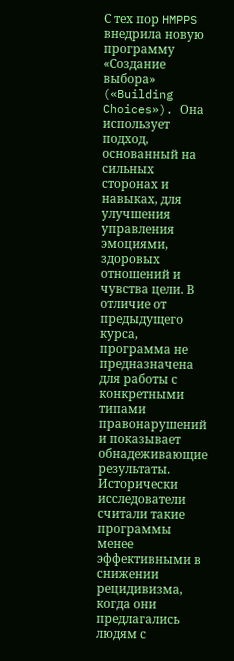С тех пор HMPPS внедрила новую программу «Создание выбора» («Building Choices»). Она использует подход, основанный на сильных сторонах и навыках, для улучшения управления эмоциями, здоровых отношений и чувства цели. В отличие от предыдущего курса, программа не предназначена для работы с конкретными типами правонарушений и показывает обнадеживающие результаты.
Исторически исследователи считали такие программы менее эффективными в снижении рецидивизма, когда они предлагались людям с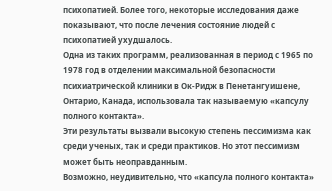психопатией. Более того, некоторые исследования даже показывают, что после лечения состояние людей с психопатией ухудшалось.
Одна из таких программ, реализованная в период с 1965 по 1978 год в отделении максимальной безопасности психиатрической клиники в Ок-Ридж в Пенетангуишене, Онтарио, Канада, использовала так называемую «капсулу полного контакта».
Эти результаты вызвали высокую степень пессимизма как среди ученых, так и среди практиков. Но этот пессимизм может быть неоправданным.
Возможно, неудивительно, что «капсула полного контакта»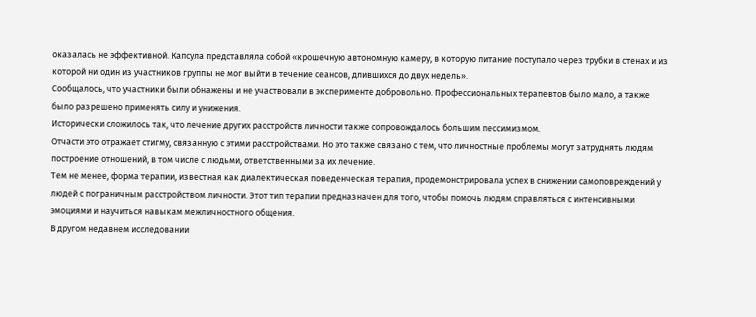оказалась не эффективной. Капсула представляла собой «крошечную автономную камеру, в которую питание поступало через трубки в стенах и из которой ни один из участников группы не мог выйти в течение сеансов, длившихся до двух недель».
Сообщалось, что участники были обнажены и не участвовали в эксперименте добровольно. Профессиональных терапевтов было мало, а также было разрешено применять силу и унижения.
Исторически сложилось так, что лечение других расстройств личности также сопровождалось большим пессимизмом.
Отчасти это отражает стигму, связанную с этими расстройствами. Но это также связано с тем, что личностные проблемы могут затруднять людям построение отношений, в том числе с людьми, ответственными за их лечение.
Тем не менее, форма терапии, известная как диалектическая поведенческая терапия, продемонстрировала успех в снижении самоповреждений у людей с пограничным расстройством личности. Этот тип терапии предназначен для того, чтобы помочь людям справляться с интенсивными эмоциями и научиться навыкам межличностного общения.
В другом недавнем исследовании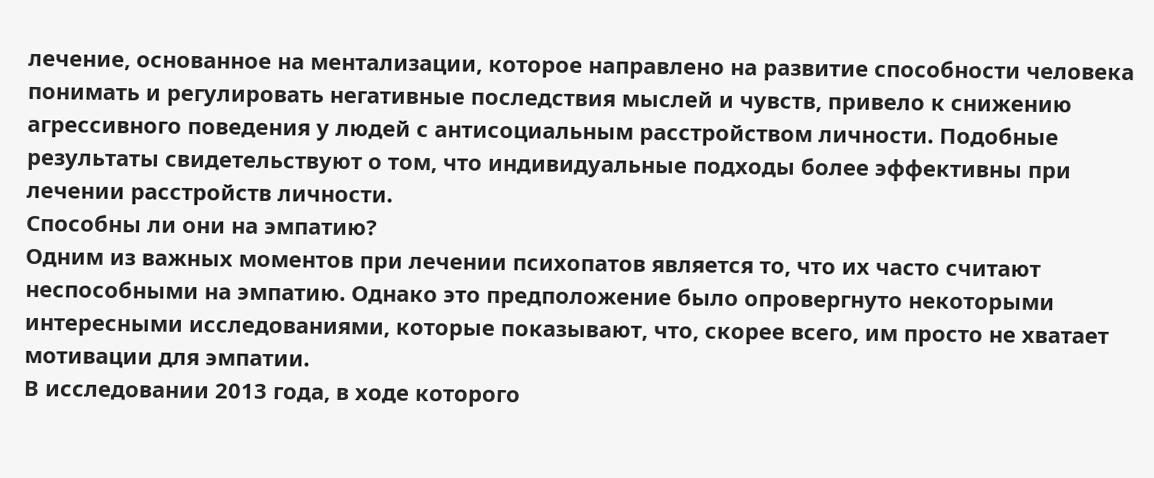лечение, основанное на ментализации, которое направлено на развитие способности человека понимать и регулировать негативные последствия мыслей и чувств, привело к снижению агрессивного поведения у людей с антисоциальным расстройством личности. Подобные результаты свидетельствуют о том, что индивидуальные подходы более эффективны при лечении расстройств личности.
Способны ли они на эмпатию?
Одним из важных моментов при лечении психопатов является то, что их часто считают неспособными на эмпатию. Однако это предположение было опровергнуто некоторыми интересными исследованиями, которые показывают, что, скорее всего, им просто не хватает мотивации для эмпатии.
В исследовании 2013 года, в ходе которого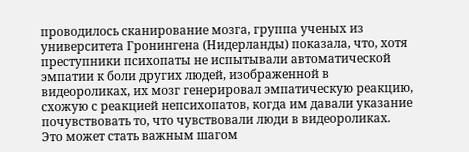проводилось сканирование мозга, группа ученых из университета Гронингена (Нидерланды) показала, что, хотя преступники психопаты не испытывали автоматической эмпатии к боли других людей, изображенной в видеороликах, их мозг генерировал эмпатическую реакцию, схожую с реакцией непсихопатов, когда им давали указание почувствовать то, что чувствовали люди в видеороликах.
Это может стать важным шагом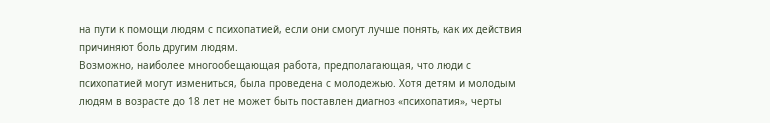на пути к помощи людям с психопатией, если они смогут лучше понять, как их действия причиняют боль другим людям.
Возможно, наиболее многообещающая работа, предполагающая, что люди с психопатией могут измениться, была проведена с молодежью. Хотя детям и молодым людям в возрасте до 18 лет не может быть поставлен диагноз «психопатия», черты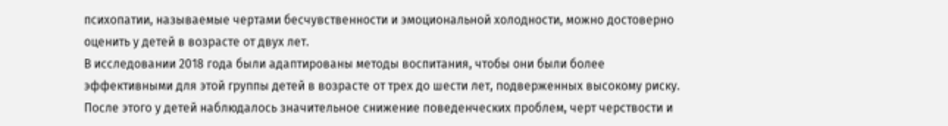психопатии, называемые чертами бесчувственности и эмоциональной холодности, можно достоверно оценить у детей в возрасте от двух лет.
В исследовании 2018 года были адаптированы методы воспитания, чтобы они были более эффективными для этой группы детей в возрасте от трех до шести лет, подверженных высокому риску. После этого у детей наблюдалось значительное снижение поведенческих проблем, черт черствости и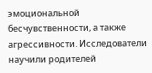эмоциональной бесчувственности, а также агрессивности. Исследователи научили родителей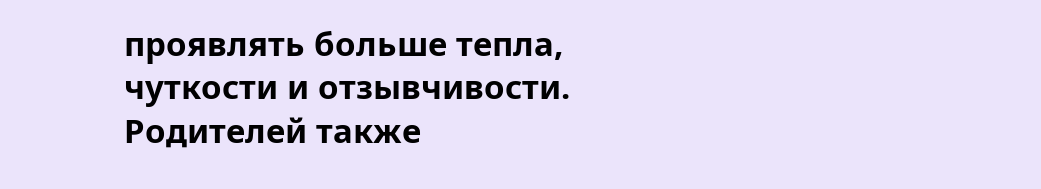проявлять больше тепла, чуткости и отзывчивости. Родителей также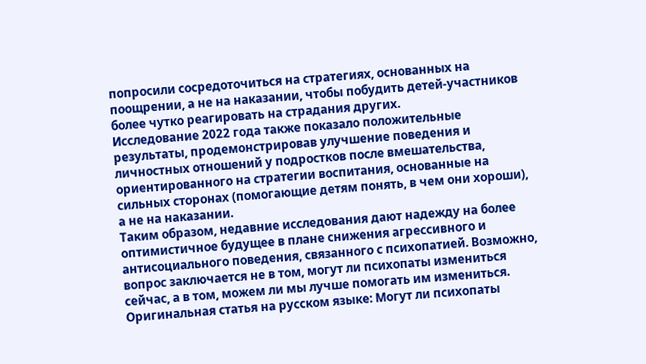попросили сосредоточиться на стратегиях, основанных на поощрении, а не на наказании, чтобы побудить детей-участников более чутко реагировать на страдания других.
Исследование 2022 года также показало положительные результаты, продемонстрировав улучшение поведения и личностных отношений у подростков после вмешательства, ориентированного на стратегии воспитания, основанные на сильных сторонах (помогающие детям понять, в чем они хороши), а не на наказании.
Таким образом, недавние исследования дают надежду на более оптимистичное будущее в плане снижения агрессивного и антисоциального поведения, связанного с психопатией. Возможно, вопрос заключается не в том, могут ли психопаты измениться сейчас, а в том, можем ли мы лучше помогать им измениться.
Оригинальная статья на русском языке: Могут ли психопаты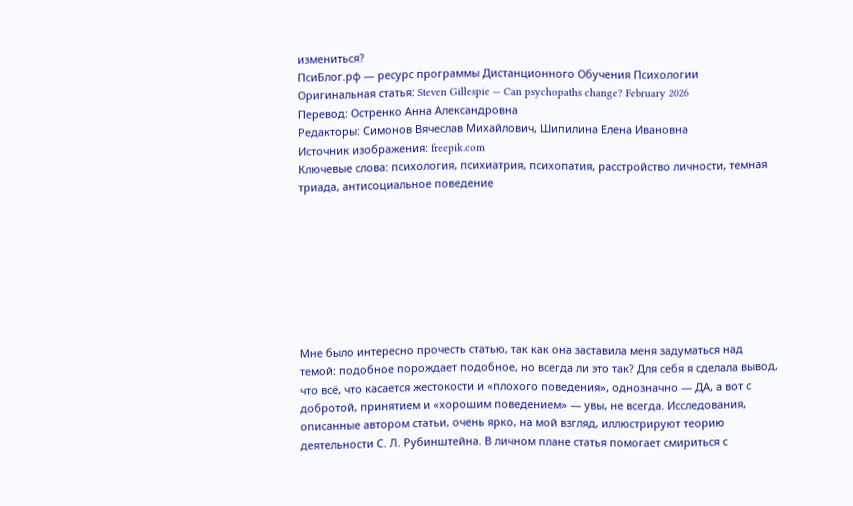измениться?
ПсиБлог.рф — ресурс программы Дистанционного Обучения Психологии
Оригинальная статья: Steven Gillespie — Can psychopaths change? February 2026
Перевод: Остренко Анна Александровна
Редакторы: Симонов Вячеслав Михайлович, Шипилина Елена Ивановна
Источник изображения: freepik.com
Ключевые слова: психология, психиатрия, психопатия, расстройство личности, темная триада, антисоциальное поведение








Мне было интересно прочесть статью, так как она заставила меня задуматься над темой: подобное порождает подобное, но всегда ли это так? Для себя я сделала вывод, что всё, что касается жестокости и «плохого поведения», однозначно — ДА, а вот с добротой, принятием и «хорошим поведением» — увы, не всегда. Исследования, описанные автором статьи, очень ярко, на мой взгляд, иллюстрируют теорию деятельности С. Л. Рубинштейна. В личном плане статья помогает смириться с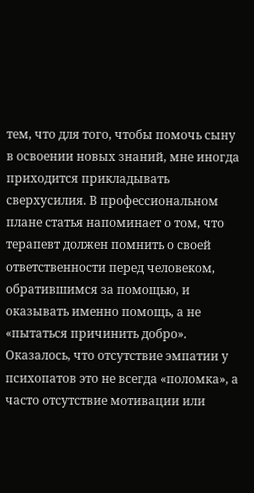тем, что для того, чтобы помочь сыну в освоении новых знаний, мне иногда приходится прикладывать сверхусилия. В профессиональном плане статья напоминает о том, что терапевт должен помнить о своей ответственности перед человеком, обратившимся за помощью, и оказывать именно помощь, а не «пытаться причинить добро».
Оказалось, что отсутствие эмпатии у психопатов это не всегда «поломка», а часто отсутствие мотивации или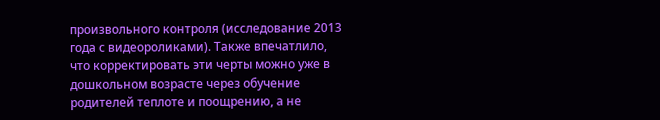произвольного контроля (исследование 2013 года с видеороликами). Также впечатлило, что корректировать эти черты можно уже в дошкольном возрасте через обучение родителей теплоте и поощрению, а не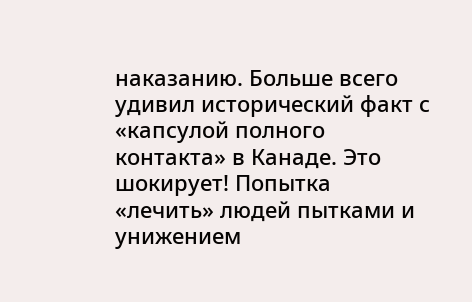наказанию. Больше всего удивил исторический факт с «капсулой полного контакта» в Канаде. Это шокирует! Попытка «лечить» людей пытками и унижением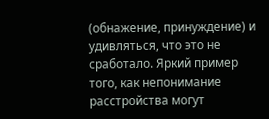(обнажение, принуждение) и удивляться, что это не сработало. Яркий пример того, как непонимание расстройства могут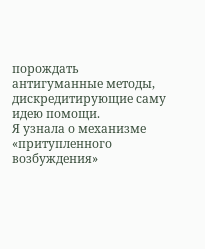порождать антигуманные методы, дискредитирующие саму идею помощи.
Я узнала о механизме «притупленного возбуждения»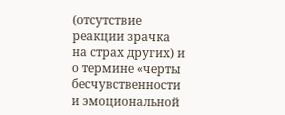(отсутствие реакции зрачка на страх других) и о термине «черты бесчувственности и эмоциональной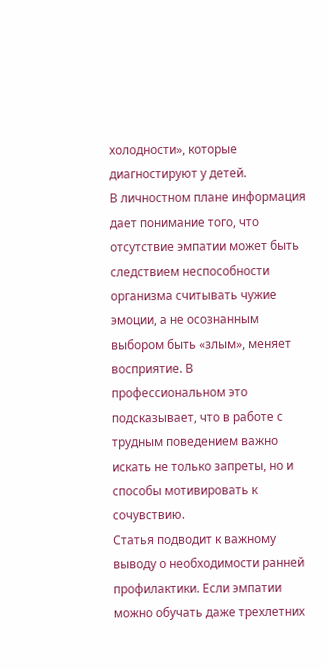холодности», которые диагностируют у детей.
В личностном плане информация дает понимание того, что отсутствие эмпатии может быть следствием неспособности организма считывать чужие эмоции, а не осознанным выбором быть «злым», меняет восприятие. В профессиональном это подсказывает, что в работе с трудным поведением важно искать не только запреты, но и способы мотивировать к сочувствию.
Статья подводит к важному выводу о необходимости ранней профилактики. Если эмпатии можно обучать даже трехлетних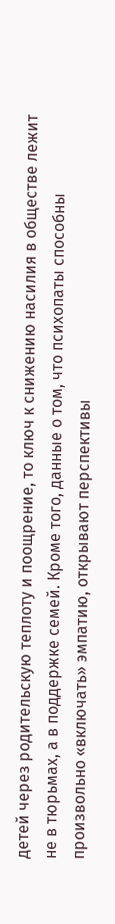детей через родительскую теплоту и поощрение, то ключ к снижению насилия в обществе лежит не в тюрьмах, а в поддержке семей. Кроме того, данные о том, что психопаты способны произвольно «включать» эмпатию, открывают перспективы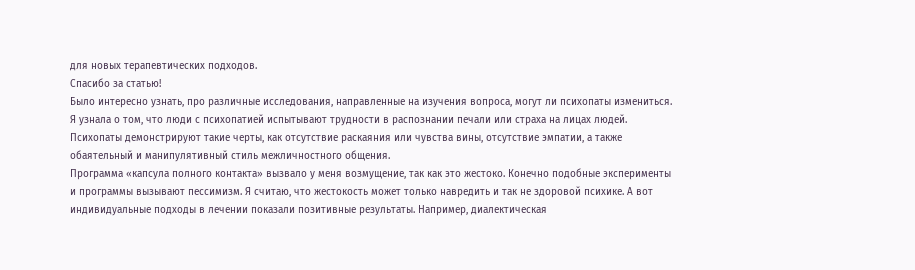для новых терапевтических подходов.
Спасибо за статью!
Было интересно узнать, про различные исследования, направленные на изучения вопроса, могут ли психопаты измениться. Я узнала о том, что люди с психопатией испытывают трудности в распознании печали или страха на лицах людей. Психопаты демонстрируют такие черты, как отсутствие раскаяния или чувства вины, отсутствие эмпатии, а также обаятельный и манипулятивный стиль межличностного общения.
Программа «капсула полного контакта» вызвало у меня возмущение, так как это жестоко. Конечно подобные эксперименты и программы вызывают пессимизм. Я считаю, что жестокость может только навредить и так не здоровой психике. А вот индивидуальные подходы в лечении показали позитивные результаты. Например, диалектическая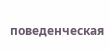поведенческая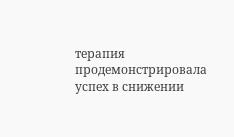терапия продемонстрировала успех в снижении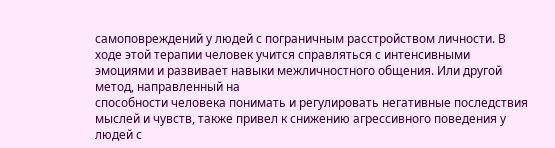самоповреждений у людей с пограничным расстройством личности. В ходе этой терапии человек учится справляться с интенсивными эмоциями и развивает навыки межличностного общения. Или другой метод, направленный на
способности человека понимать и регулировать негативные последствия мыслей и чувств, также привел к снижению агрессивного поведения у людей с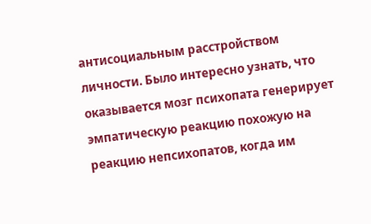антисоциальным расстройством личности. Было интересно узнать, что оказывается мозг психопата генерирует эмпатическую реакцию похожую на реакцию непсихопатов, когда им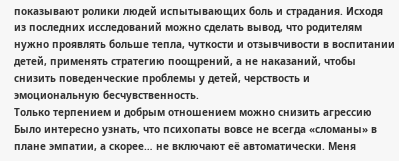показывают ролики людей испытывающих боль и страдания. Исходя из последних исследований можно сделать вывод, что родителям нужно проявлять больше тепла, чуткости и отзывчивости в воспитании детей, применять стратегию поощрений, а не наказаний, чтобы снизить поведенческие проблемы у детей, черствость и эмоциональную бесчувственность.
Только терпением и добрым отношением можно снизить агрессию
Было интересно узнать, что психопаты вовсе не всегда «сломаны» в плане эмпатии, а скорее… не включают её автоматически. Меня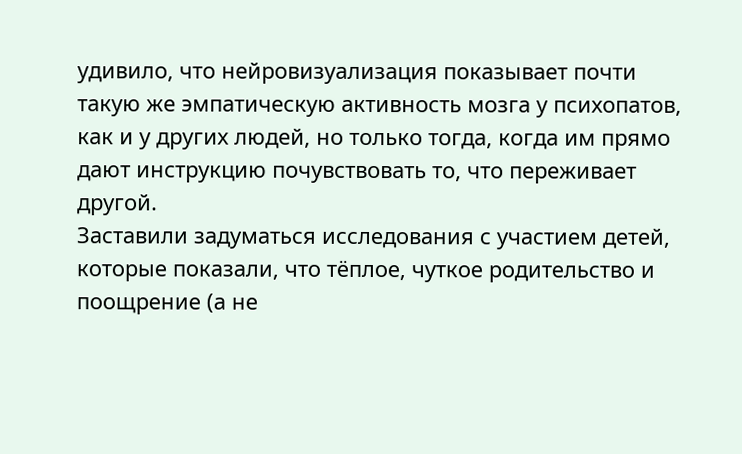удивило, что нейровизуализация показывает почти такую же эмпатическую активность мозга у психопатов, как и у других людей, но только тогда, когда им прямо дают инструкцию почувствовать то, что переживает другой.
Заставили задуматься исследования с участием детей, которые показали, что тёплое, чуткое родительство и поощрение (а не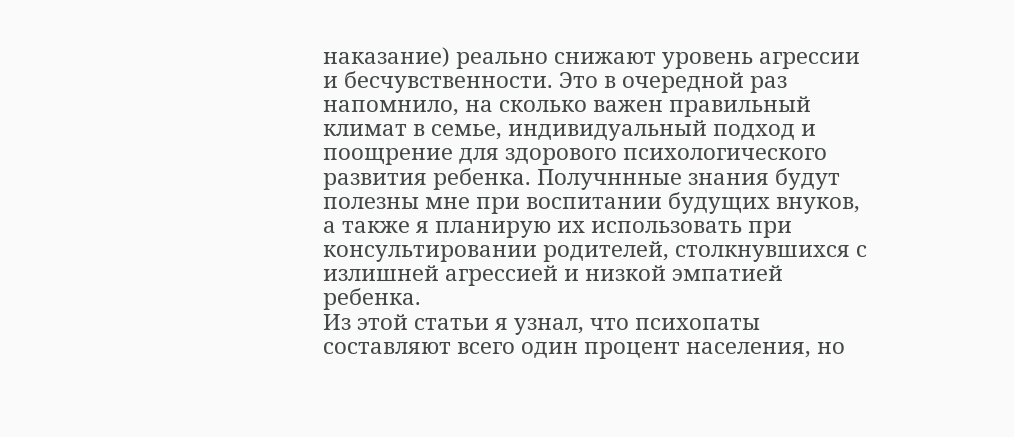наказание) реально снижают уровень агрессии и бесчувственности. Это в очередной раз напомнило, на сколько важен правильный климат в семье, индивидуальный подход и поощрение для здорового психологического развития ребенка. Получннные знания будут полезны мне при воспитании будущих внуков, а также я планирую их использовать при консультировании родителей, столкнувшихся с излишней агрессией и низкой эмпатией ребенка.
Из этой статьи я узнал, что психопаты составляют всего один процент населения, но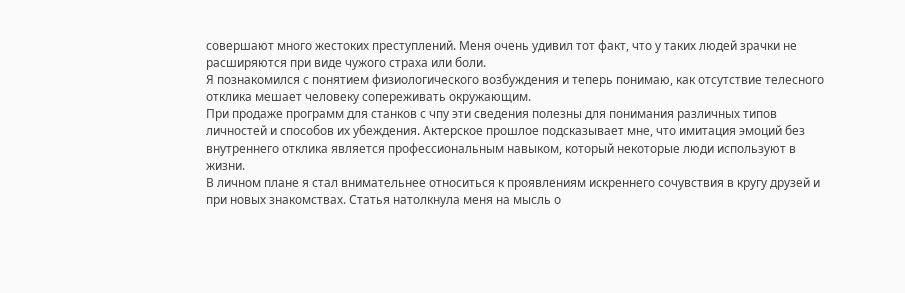совершают много жестоких преступлений. Меня очень удивил тот факт, что у таких людей зрачки не расширяются при виде чужого страха или боли.
Я познакомился с понятием физиологического возбуждения и теперь понимаю, как отсутствие телесного отклика мешает человеку сопереживать окружающим.
При продаже программ для станков с чпу эти сведения полезны для понимания различных типов личностей и способов их убеждения. Актерское прошлое подсказывает мне, что имитация эмоций без внутреннего отклика является профессиональным навыком, который некоторые люди используют в жизни.
В личном плане я стал внимательнее относиться к проявлениям искреннего сочувствия в кругу друзей и при новых знакомствах. Статья натолкнула меня на мысль о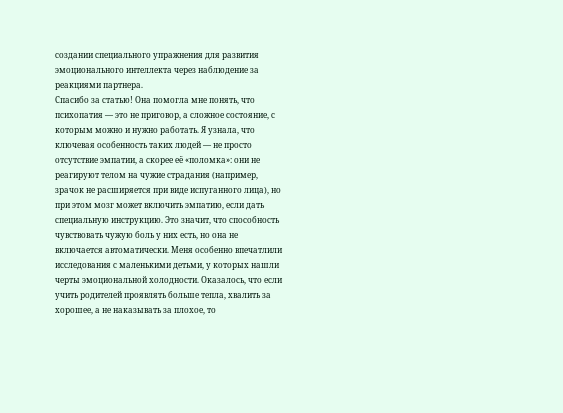создании специального упражнения для развития эмоционального интеллекта через наблюдение за реакциями партнера.
Спасибо за статью! Она помогла мне понять, что психопатия — это не приговор, а сложное состояние, с которым можно и нужно работать. Я узнала, что ключевая особенность таких людей — не просто отсутствие эмпатии, а скорее её «поломка»: они не реагируют телом на чужие страдания (например, зрачок не расширяется при виде испуганного лица), но при этом мозг может включить эмпатию, если дать специальную инструкцию. Это значит, что способность чувствовать чужую боль у них есть, но она не включается автоматически. Меня особенно впечатлили исследования с маленькими детьми, у которых нашли черты эмоциональной холодности. Оказалось, что если учить родителей проявлять больше тепла, хвалить за хорошее, а не наказывать за плохое, то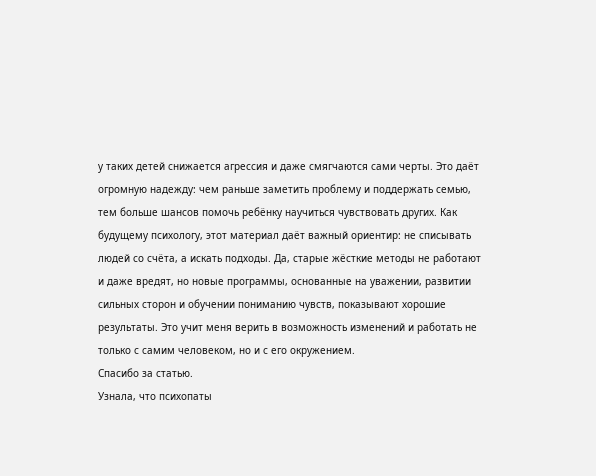у таких детей снижается агрессия и даже смягчаются сами черты. Это даёт огромную надежду: чем раньше заметить проблему и поддержать семью, тем больше шансов помочь ребёнку научиться чувствовать других. Как будущему психологу, этот материал даёт важный ориентир: не списывать людей со счёта, а искать подходы. Да, старые жёсткие методы не работают и даже вредят, но новые программы, основанные на уважении, развитии сильных сторон и обучении пониманию чувств, показывают хорошие результаты. Это учит меня верить в возможность изменений и работать не только с самим человеком, но и с его окружением.
Спасибо за статью.
Узнала, что психопаты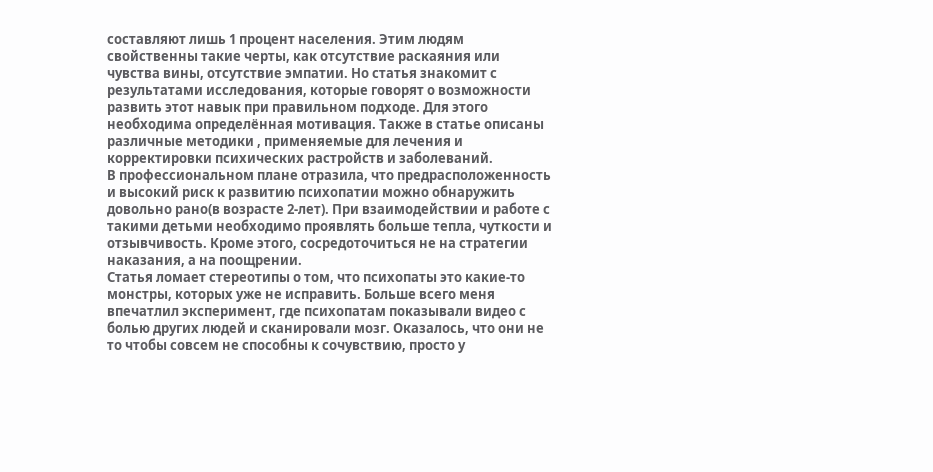составляют лишь 1 процент населения. Этим людям свойственны такие черты, как отсутствие раскаяния или чувства вины, отсутствие эмпатии. Но статья знакомит с результатами исследования, которые говорят о возможности развить этот навык при правильном подходе. Для этого необходима определённая мотивация. Также в статье описаны различные методики , применяемые для лечения и корректировки психических растройств и заболеваний.
В профессиональном плане отразила, что предрасположенность и высокий риск к развитию психопатии можно обнаружить довольно рано(в возрасте 2-лет). При взаимодействии и работе с такими детьми необходимо проявлять больше тепла, чуткости и отзывчивость. Кроме этого, сосредоточиться не на стратегии наказания, а на поощрении.
Статья ломает стереотипы о том, что психопаты это какие-то монстры, которых уже не исправить. Больше всего меня впечатлил эксперимент, где психопатам показывали видео с болью других людей и сканировали мозг. Оказалось, что они не то чтобы совсем не способны к сочувствию, просто у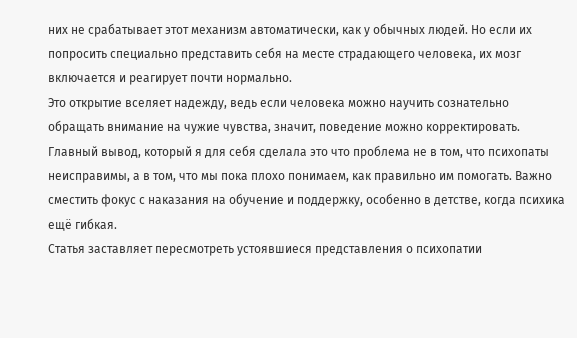них не срабатывает этот механизм автоматически, как у обычных людей. Но если их попросить специально представить себя на месте страдающего человека, их мозг включается и реагирует почти нормально.
Это открытие вселяет надежду, ведь если человека можно научить сознательно обращать внимание на чужие чувства, значит, поведение можно корректировать. Главный вывод, который я для себя сделала это что проблема не в том, что психопаты неисправимы, а в том, что мы пока плохо понимаем, как правильно им помогать. Важно сместить фокус с наказания на обучение и поддержку, особенно в детстве, когда психика ещё гибкая.
Статья заставляет пересмотреть устоявшиеся представления о психопатии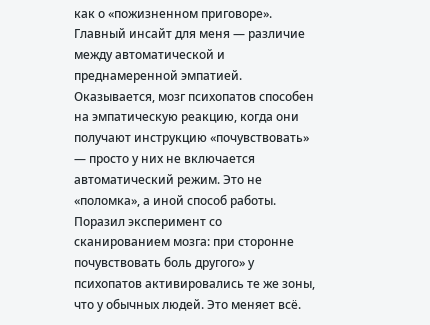как о «пожизненном приговоре». Главный инсайт для меня — различие между автоматической и преднамеренной эмпатией. Оказывается, мозг психопатов способен на эмпатическую реакцию, когда они получают инструкцию «почувствовать» — просто у них не включается автоматический режим. Это не «поломка», а иной способ работы.
Поразил эксперимент со сканированием мозга: при сторонне почувствовать боль другого» у психопатов активировались те же зоны, что у обычных людей. Это меняет всё.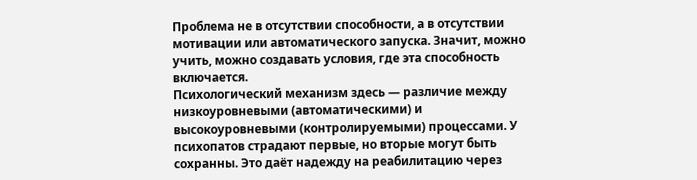Проблема не в отсутствии способности, а в отсутствии мотивации или автоматического запуска. Значит, можно учить, можно создавать условия, где эта способность включается.
Психологический механизм здесь — различие между низкоуровневыми (автоматическими) и высокоуровневыми (контролируемыми) процессами. У психопатов страдают первые, но вторые могут быть сохранны. Это даёт надежду на реабилитацию через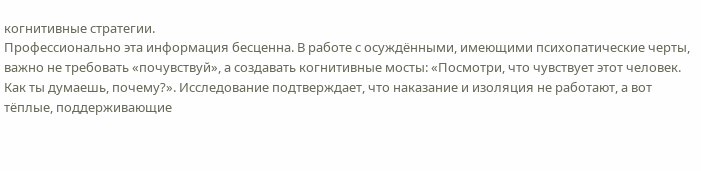когнитивные стратегии.
Профессионально эта информация бесценна. В работе с осуждёнными, имеющими психопатические черты, важно не требовать «почувствуй», а создавать когнитивные мосты: «Посмотри, что чувствует этот человек. Как ты думаешь, почему?». Исследование подтверждает, что наказание и изоляция не работают, а вот тёплые, поддерживающие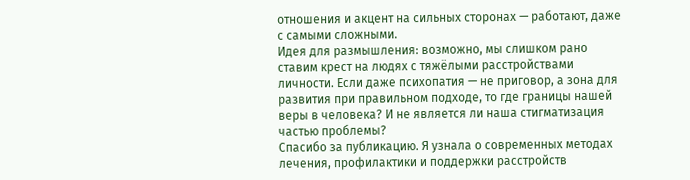отношения и акцент на сильных сторонах — работают, даже с самыми сложными.
Идея для размышления: возможно, мы слишком рано ставим крест на людях с тяжёлыми расстройствами личности. Если даже психопатия — не приговор, а зона для развития при правильном подходе, то где границы нашей веры в человека? И не является ли наша стигматизация частью проблемы?
Спасибо за публикацию. Я узнала о современных методах лечения, профилактики и поддержки расстройств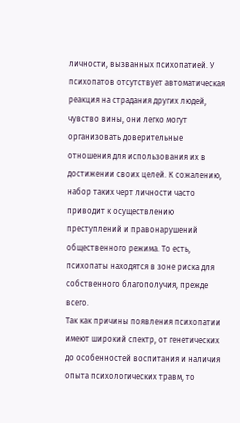личности, вызванных психопатией. У психопатов отсутствует автоматическая реакция на страдания других людей, чувство вины, они легко могут организовать доверительные отношения для использования их в достижении своих целей. К сожалению, набор таких черт личности часто приводит к осуществлению преступлений и правонарушений общественного режима. То есть, психопаты находятся в зоне риска для собственного благополучия, прежде всего.
Так как причины появления психопатии имеют широкий спектр, от генетических до особенностей воспитания и наличия опыта психологических травм, то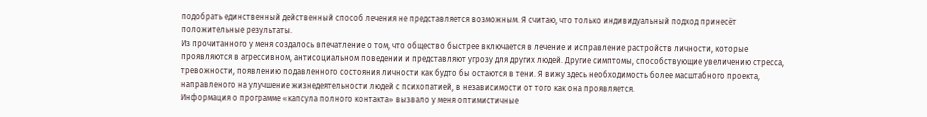подобрать единственный действенный способ лечения не представляется возможным. Я считаю, что только индивидуальный подход принесёт положительные результаты.
Из прочитанного у меня создалось впечатление о том, что общество быстрее включается в лечение и исправление растройств личности, которые проявляются в агрессивном, антисоциальном поведении и представляют угрозу для других людей. Другие симптомы, способствующие увеличению стресса, тревожности, появлению подавленного состояния личности как будто бы остаются в тени. Я вижу здесь необходимость более масштабного проекта, направленого на улучшение жизнедеятельности людей с психопатией, в независимости от того как она проявляется.
Информация о программе «капсула полного контакта» вызвало у меня оптимистичные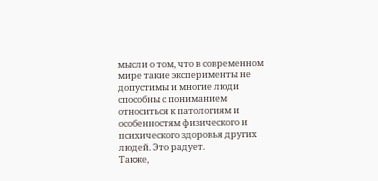мысли о том, что в современном мире такие эксперименты не допустимы и многие люди способны с пониманием относиться к патологиям и особенностям физического и психического здоровья других людей. Это радует.
Также,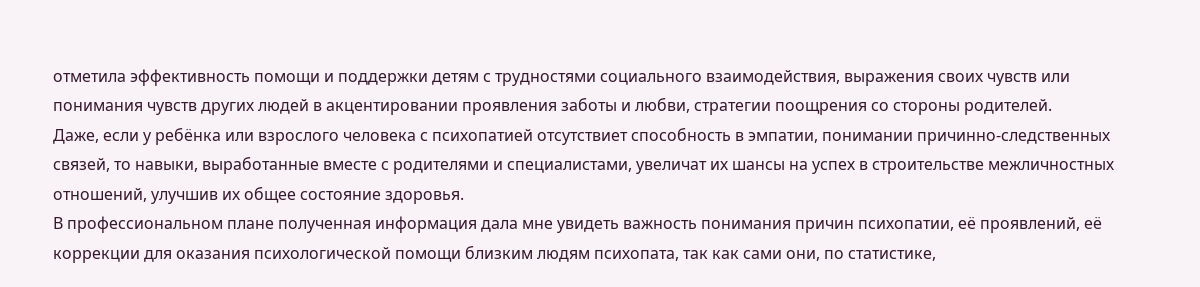отметила эффективность помощи и поддержки детям с трудностями социального взаимодействия, выражения своих чувств или понимания чувств других людей в акцентировании проявления заботы и любви, стратегии поощрения со стороны родителей.
Даже, если у ребёнка или взрослого человека с психопатией отсутствиет способность в эмпатии, понимании причинно-следственных связей, то навыки, выработанные вместе с родителями и специалистами, увеличат их шансы на успех в строительстве межличностных отношений, улучшив их общее состояние здоровья.
В профессиональном плане полученная информация дала мне увидеть важность понимания причин психопатии, её проявлений, её коррекции для оказания психологической помощи близким людям психопата, так как сами они, по статистике,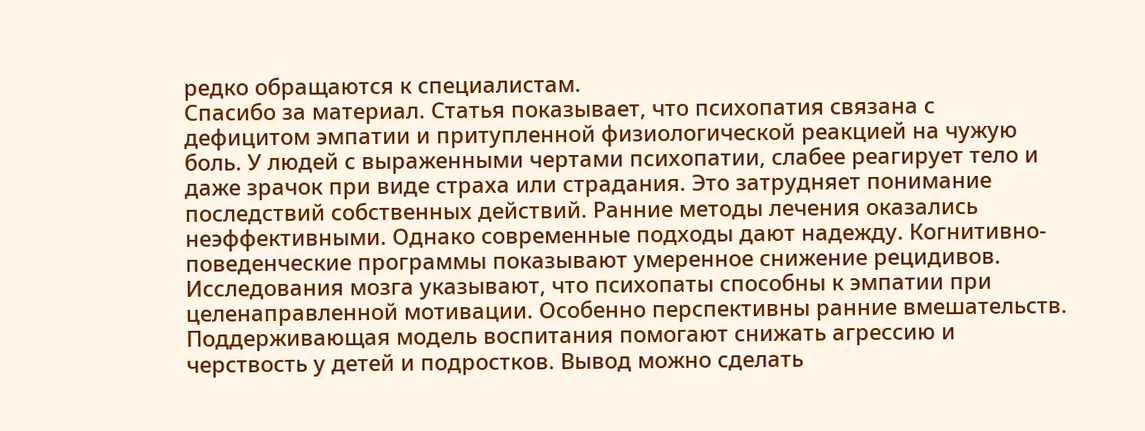редко обращаются к специалистам.
Спасибо за материал. Статья показывает, что психопатия связана с дефицитом эмпатии и притупленной физиологической реакцией на чужую боль. У людей с выраженными чертами психопатии, слабее реагирует тело и даже зрачок при виде страха или страдания. Это затрудняет понимание последствий собственных действий. Ранние методы лечения оказались неэффективными. Однако современные подходы дают надежду. Когнитивно-поведенческие программы показывают умеренное снижение рецидивов. Исследования мозга указывают, что психопаты способны к эмпатии при целенаправленной мотивации. Особенно перспективны ранние вмешательств. Поддерживающая модель воспитания помогают снижать агрессию и черствость у детей и подростков. Вывод можно сделать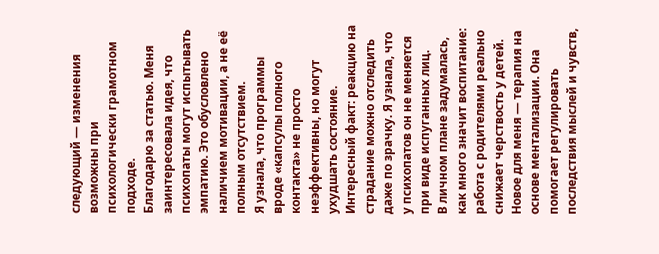следующий — изменения возможны при психологически грамотном подходе.
Благодарю за статью. Меня заинтересовала идея, что психопаты могут испытывать эмпатию. Это обусловлено наличием мотивации, а не её полным отсутствием.
Я узнала, что программы вроде «капсулы полного контакта» не просто неэффективны, но могут ухудшать состояние.
Интересный факт: реакцию на страдание можно отследить даже по зрачку. Я узнала, что у психопатов он не меняется при виде испуганных лиц.
В личном плане задумалась, как много значит воспитание: работа с родителями реально снижает черствость у детей.
Новое для меня — терапия на основе ментализации. Она помогает регулировать последствия мыслей и чувств,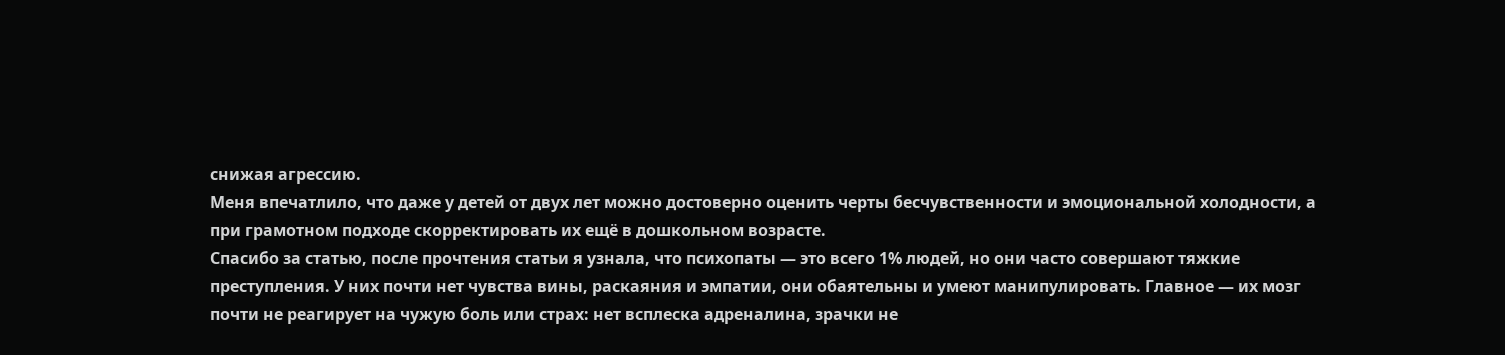снижая агрессию.
Меня впечатлило, что даже у детей от двух лет можно достоверно оценить черты бесчувственности и эмоциональной холодности, а при грамотном подходе скорректировать их ещё в дошкольном возрасте.
Спасибо за статью, после прочтения статьи я узнала, что психопаты — это всего 1% людей, но они часто совершают тяжкие преступления. У них почти нет чувства вины, раскаяния и эмпатии, они обаятельны и умеют манипулировать. Главное — их мозг почти не реагирует на чужую боль или страх: нет всплеска адреналина, зрачки не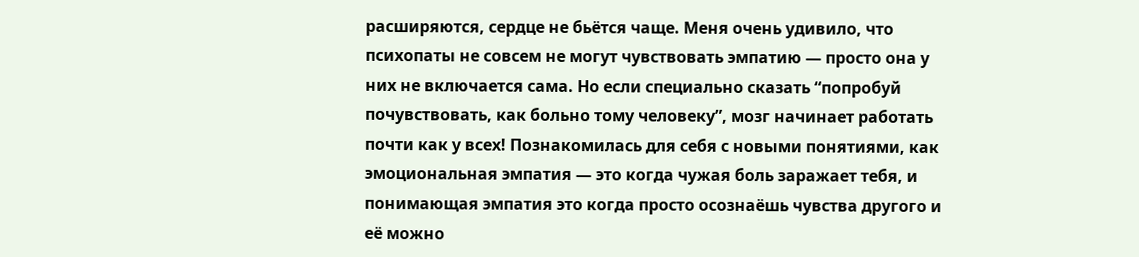расширяются, сердце не бьётся чаще. Меня очень удивило, что психопаты не совсем не могут чувствовать эмпатию — просто она у них не включается сама. Но если специально сказать “попробуй почувствовать, как больно тому человеку”, мозг начинает работать почти как у всех! Познакомилась для себя с новыми понятиями, как эмоциональная эмпатия — это когда чужая боль заражает тебя, и понимающая эмпатия это когда просто осознаёшь чувства другого и её можно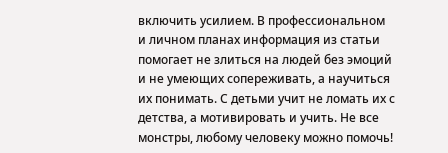включить усилием. В профессиональном и личном планах информация из статьи помогает не злиться на людей без эмоций и не умеющих сопереживать, а научиться их понимать. С детьми учит не ломать их с детства, а мотивировать и учить. Не все монстры, любому человеку можно помочь!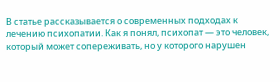В статье рассказывается о современных подходах к лечению психопатии. Как я понял, психопат — это человек, который может сопереживать, но у которого нарушен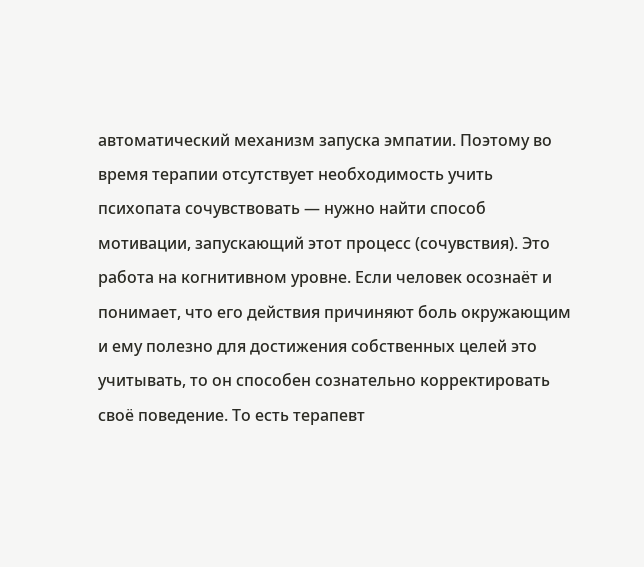автоматический механизм запуска эмпатии. Поэтому во время терапии отсутствует необходимость учить психопата сочувствовать — нужно найти способ мотивации, запускающий этот процесс (сочувствия). Это работа на когнитивном уровне. Если человек осознаёт и понимает, что его действия причиняют боль окружающим и ему полезно для достижения собственных целей это учитывать, то он способен сознательно корректировать своё поведение. То есть терапевт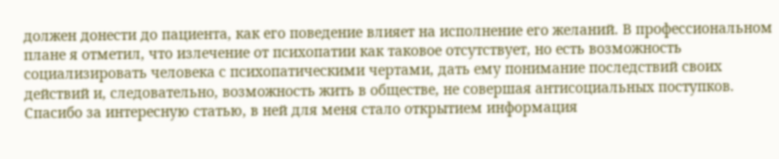должен донести до пациента, как его поведение влияет на исполнение его желаний. В профессиональном плане я отметил, что излечение от психопатии как таковое отсутствует, но есть возможность социализировать человека с психопатическими чертами, дать ему понимание последствий своих действий и, следовательно, возможность жить в обществе, не совершая антисоциальных поступков.
Спасибо за интересную статью, в ней для меня стало открытием информация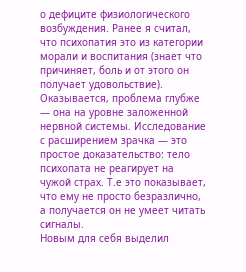о дефиците физиологического возбуждения. Ранее я считал, что психопатия это из категории морали и воспитания (знает что причиняет, боль и от этого он получает удовольствие). Оказывается, проблема глубже — она на уровне заложенной нервной системы. Исследование с расширением зрачка — это простое доказательство: тело психопата не реагирует на чужой страх. Т.е это показывает, что ему не просто безразлично, а получается он не умеет читать сигналы.
Новым для себя выделил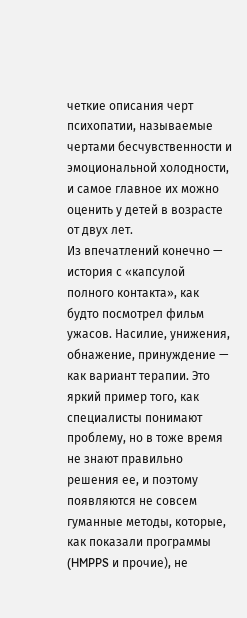четкие описания черт психопатии, называемые чертами бесчувственности и эмоциональной холодности, и самое главное их можно оценить у детей в возрасте от двух лет.
Из впечатлений конечно — история с «капсулой полного контакта», как будто посмотрел фильм ужасов. Насилие, унижения, обнажение, принуждение — как вариант терапии. Это яркий пример того, как специалисты понимают проблему, но в тоже время не знают правильно решения ее, и поэтому появляются не совсем гуманные методы, которые, как показали программы (HMPPS и прочие), не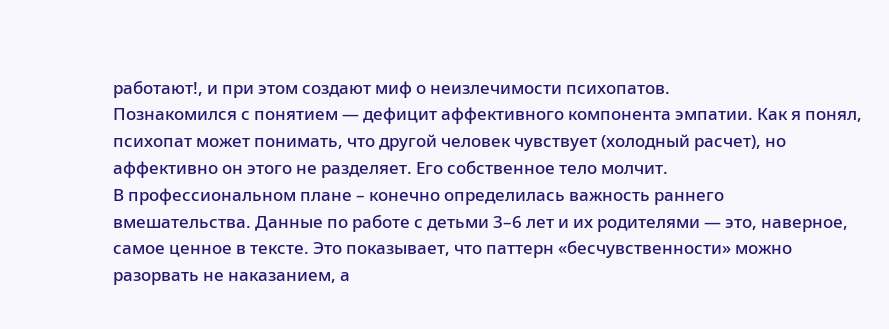работают!, и при этом создают миф о неизлечимости психопатов.
Познакомился с понятием — дефицит аффективного компонента эмпатии. Как я понял, психопат может понимать, что другой человек чувствует (холодный расчет), но аффективно он этого не разделяет. Его собственное тело молчит.
В профессиональном плане – конечно определилась важность раннего вмешательства. Данные по работе с детьми 3–6 лет и их родителями — это, наверное, самое ценное в тексте. Это показывает, что паттерн «бесчувственности» можно разорвать не наказанием, а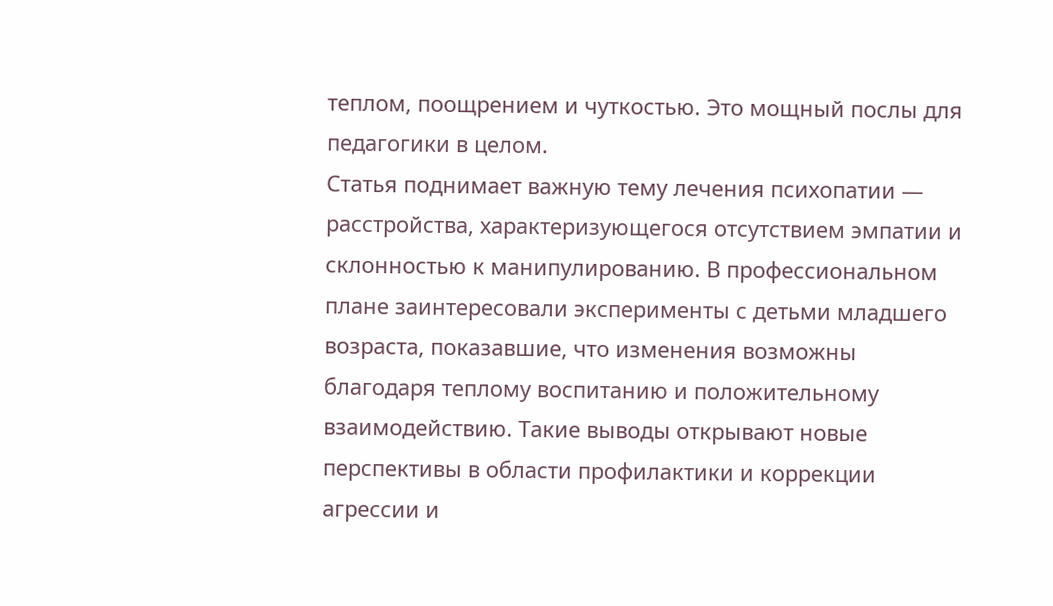теплом, поощрением и чуткостью. Это мощный послы для педагогики в целом.
Статья поднимает важную тему лечения психопатии — расстройства, характеризующегося отсутствием эмпатии и склонностью к манипулированию. В профессиональном плане заинтересовали эксперименты с детьми младшего возраста, показавшие, что изменения возможны благодаря теплому воспитанию и положительному взаимодействию. Такие выводы открывают новые перспективы в области профилактики и коррекции агрессии и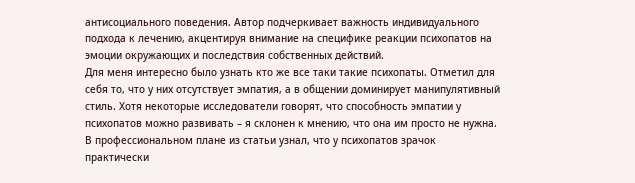антисоциального поведения. Автор подчеркивает важность индивидуального подхода к лечению, акцентируя внимание на специфике реакции психопатов на эмоции окружающих и последствия собственных действий.
Для меня интересно было узнать кто же все таки такие психопаты. Отметил для себя то, что у них отсутствует эмпатия, а в общении доминирует манипулятивный стиль. Хотя некоторые исследователи говорят, что способность эмпатии у психопатов можно развивать – я склонен к мнению, что она им просто не нужна.
В профессиональном плане из статьи узнал, что у психопатов зрачок практически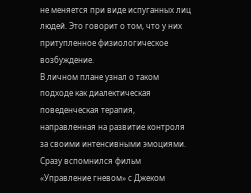не меняется при виде испуганных лиц людей. Это говорит о том, что у них притупленное физиологическое возбуждение.
В личном плане узнал о таком подходе как диалектическая поведенческая терапия, направленная на развитие контроля за своими интенсивными эмоциями. Сразу вспомнился фильм «Управление гневом» с Джеком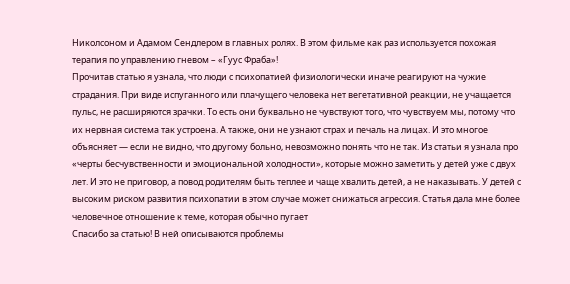Николсоном и Адамом Сендлером в главных ролях. В этом фильме как раз используется похожая терапия по управлению гневом – «Гуус Фраба»!
Прочитав статью я узнала, что люди с психопатией физиологически иначе реагируют на чужие страдания. При виде испуганного или плачущего человека нет вегетативной реакции, не учащается пульс, не расширяются зрачки. То есть они буквально не чувствуют того, что чувствуем мы, потому что их нервная система так устроена. А также, они не узнают страх и печаль на лицах. И это многое объясняет — если не видно, что другому больно, невозможно понять что не так. Из статьи я узнала про «черты бесчувственности и эмоциональной холодности», которые можно заметить у детей уже с двух лет. И это не приговор, а повод родителям быть теплее и чаще хвалить детей, а не наказывать. У детей с высоким риском развития психопатии в этом случае может снижаться агрессия. Статья дала мне более человечное отношение к теме, которая обычно пугает
Спасибо за статью! В ней описываются проблемы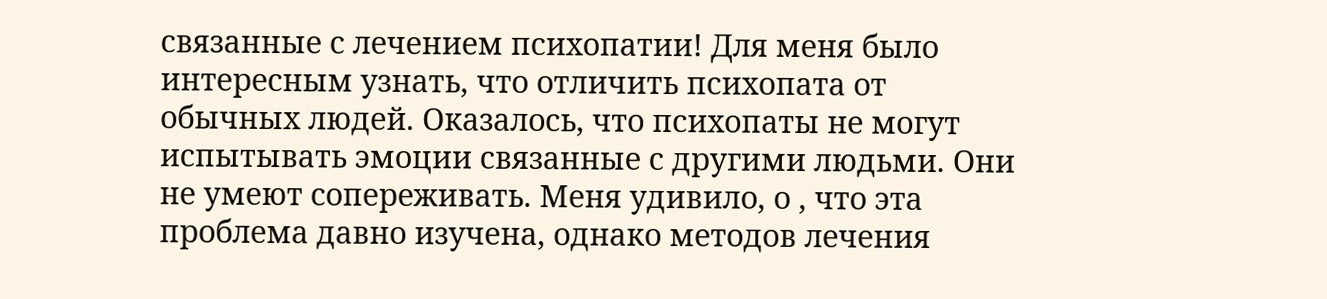связанные с лечением психопатии! Для меня было интересным узнать, что отличить психопата от обычных людей. Оказалось, что психопаты не могут испытывать эмоции связанные с другими людьми. Они не умеют сопереживать. Меня удивило, о , что эта проблема давно изучена, однако методов лечения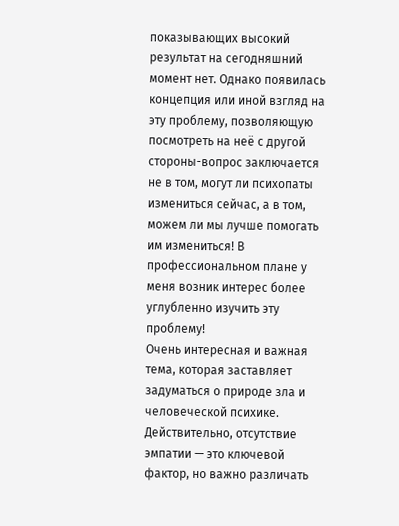показывающих высокий результат на сегодняшний момент нет. Однако появилась концепция или иной взгляд на эту проблему, позволяющую посмотреть на неё с другой стороны-вопрос заключается не в том, могут ли психопаты измениться сейчас, а в том, можем ли мы лучше помогать им измениться! В профессиональном плане у меня возник интерес более углубленно изучить эту проблему!
Очень интересная и важная тема, которая заставляет задуматься о природе зла и человеческой психике. Действительно, отсутствие эмпатии — это ключевой фактор, но важно различать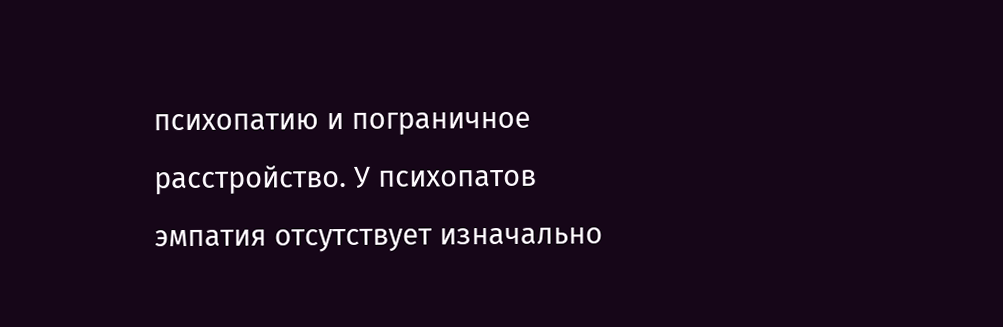психопатию и пограничное расстройство. У психопатов эмпатия отсутствует изначально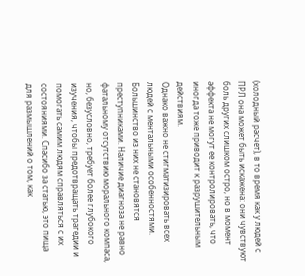(холодный расчет), в то время как у людей с ПРЛ она может быть искажена: они чувствуют боль других слишком остро, но в момент аффекта не могут ее контролировать, что иногда тоже приводит к разрушительным действиям.
Однако важно не стигматизировать всех людей с ментальными особенностями. Большинство из них не становятся преступниками. Наличие диагноза не равно фатальному отсутствию морального компаса, но, безусловно, требует более глубокого изучения, чтобы предотвращать трагедии и помогать самим людям справляться с их состояниями. Спасибо за статью, это пища для размышлений о том, как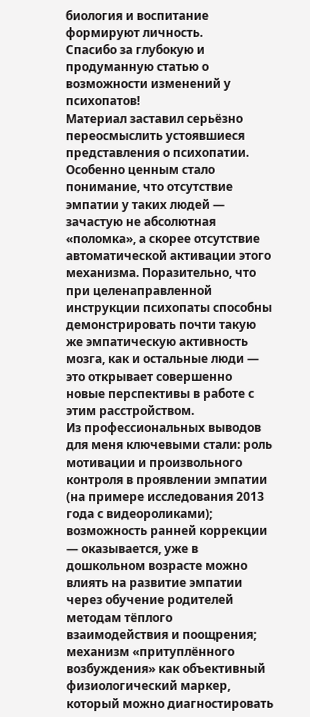биология и воспитание формируют личность.
Спасибо за глубокую и продуманную статью о возможности изменений у психопатов!
Материал заставил серьёзно переосмыслить устоявшиеся представления о психопатии. Особенно ценным стало понимание, что отсутствие эмпатии у таких людей — зачастую не абсолютная «поломка», а скорее отсутствие автоматической активации этого механизма. Поразительно, что при целенаправленной инструкции психопаты способны демонстрировать почти такую же эмпатическую активность мозга, как и остальные люди — это открывает совершенно новые перспективы в работе с этим расстройством.
Из профессиональных выводов для меня ключевыми стали: роль мотивации и произвольного контроля в проявлении эмпатии (на примере исследования 2013 года с видеороликами); возможность ранней коррекции — оказывается, уже в дошкольном возрасте можно влиять на развитие эмпатии через обучение родителей методам тёплого взаимодействия и поощрения; механизм «притуплённого возбуждения» как объективный физиологический маркер, который можно диагностировать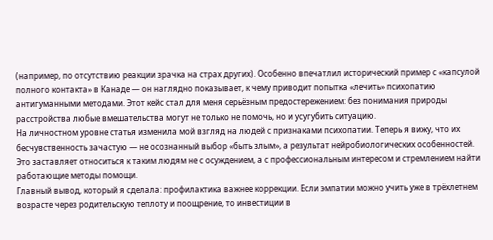(например, по отсутствию реакции зрачка на страх других). Особенно впечатлил исторический пример с «капсулой полного контакта» в Канаде — он наглядно показывает, к чему приводит попытка «лечить» психопатию антигуманными методами. Этот кейс стал для меня серьёзным предостережением: без понимания природы расстройства любые вмешательства могут не только не помочь, но и усугубить ситуацию.
На личностном уровне статья изменила мой взгляд на людей с признаками психопатии. Теперь я вижу, что их бесчувственность зачастую — не осознанный выбор «быть злым», а результат нейробиологических особенностей. Это заставляет относиться к таким людям не с осуждением, а с профессиональным интересом и стремлением найти работающие методы помощи.
Главный вывод, который я сделала: профилактика важнее коррекции. Если эмпатии можно учить уже в трёхлетнем возрасте через родительскую теплоту и поощрение, то инвестиции в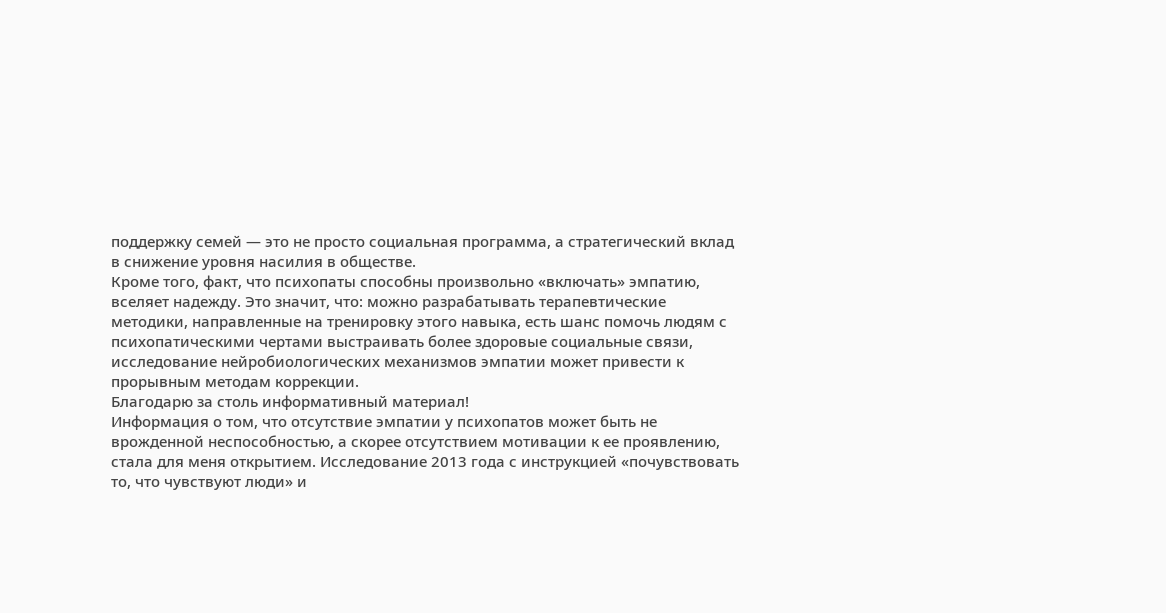поддержку семей — это не просто социальная программа, а стратегический вклад в снижение уровня насилия в обществе.
Кроме того, факт, что психопаты способны произвольно «включать» эмпатию, вселяет надежду. Это значит, что: можно разрабатывать терапевтические методики, направленные на тренировку этого навыка, есть шанс помочь людям с психопатическими чертами выстраивать более здоровые социальные связи, исследование нейробиологических механизмов эмпатии может привести к прорывным методам коррекции.
Благодарю за столь информативный материал!
Информация о том, что отсутствие эмпатии у психопатов может быть не врожденной неспособностью, а скорее отсутствием мотивации к ее проявлению, стала для меня открытием. Исследование 2013 года с инструкцией «почувствовать то, что чувствуют люди» и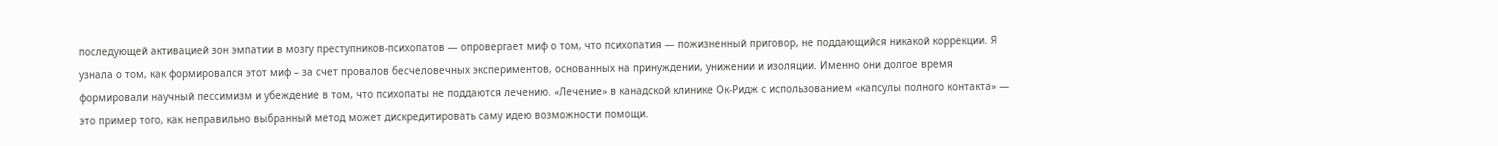последующей активацией зон эмпатии в мозгу преступников-психопатов — опровергает миф о том, что психопатия — пожизненный приговор, не поддающийся никакой коррекции. Я узнала о том, как формировался этот миф – за счет провалов бесчеловечных экспериментов, основанных на принуждении, унижении и изоляции. Именно они долгое время формировали научный пессимизм и убеждение в том, что психопаты не поддаются лечению. «Лечение» в канадской клинике Ок-Ридж с использованием «капсулы полного контакта» — это пример того, как неправильно выбранный метод может дискредитировать саму идею возможности помощи.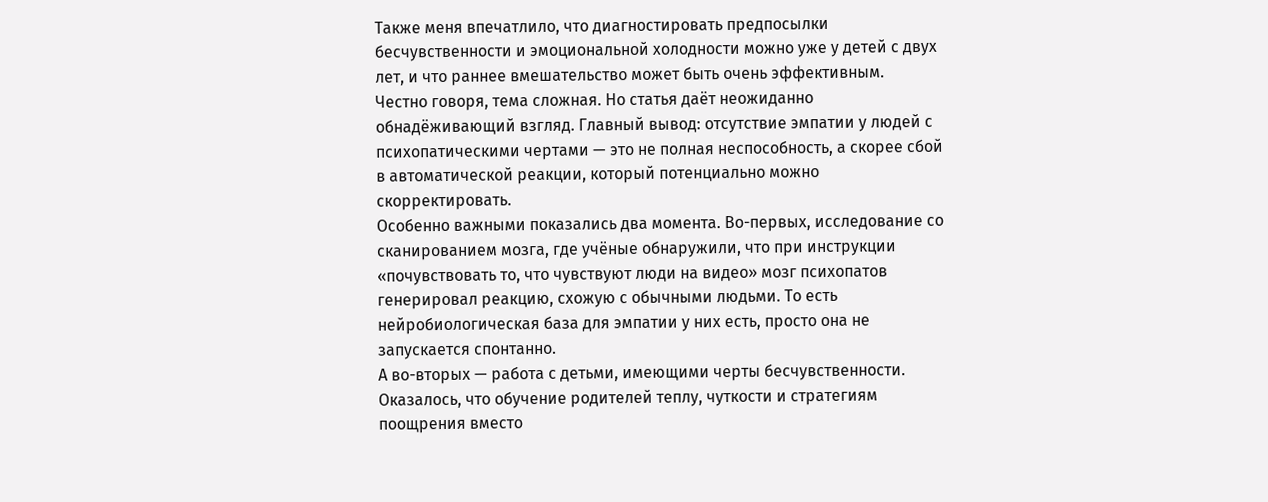Также меня впечатлило, что диагностировать предпосылки бесчувственности и эмоциональной холодности можно уже у детей с двух лет, и что раннее вмешательство может быть очень эффективным.
Честно говоря, тема сложная. Но статья даёт неожиданно обнадёживающий взгляд. Главный вывод: отсутствие эмпатии у людей с психопатическими чертами — это не полная неспособность, а скорее сбой в автоматической реакции, который потенциально можно скорректировать.
Особенно важными показались два момента. Во-первых, исследование со сканированием мозга, где учёные обнаружили, что при инструкции «почувствовать то, что чувствуют люди на видео» мозг психопатов генерировал реакцию, схожую с обычными людьми. То есть нейробиологическая база для эмпатии у них есть, просто она не запускается спонтанно.
А во-вторых — работа с детьми, имеющими черты бесчувственности. Оказалось, что обучение родителей теплу, чуткости и стратегиям поощрения вместо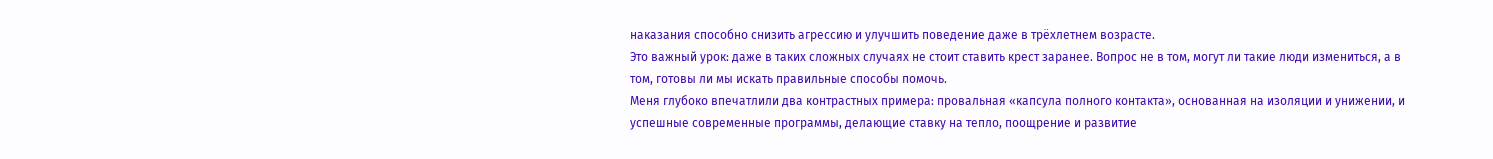наказания способно снизить агрессию и улучшить поведение даже в трёхлетнем возрасте.
Это важный урок: даже в таких сложных случаях не стоит ставить крест заранее. Вопрос не в том, могут ли такие люди измениться, а в том, готовы ли мы искать правильные способы помочь.
Меня глубоко впечатлили два контрастных примера: провальная «капсула полного контакта», основанная на изоляции и унижении, и успешные современные программы, делающие ставку на тепло, поощрение и развитие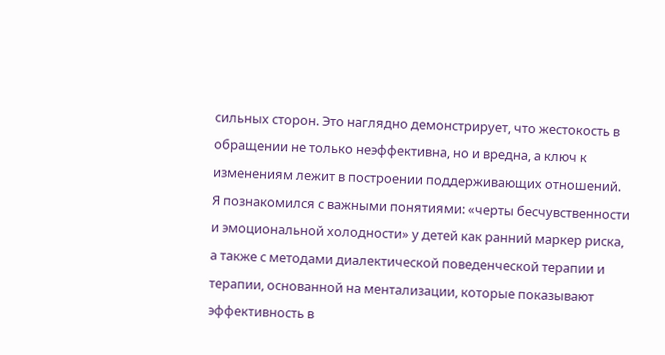сильных сторон. Это наглядно демонстрирует, что жестокость в обращении не только неэффективна, но и вредна, а ключ к изменениям лежит в построении поддерживающих отношений.
Я познакомился с важными понятиями: «черты бесчувственности и эмоциональной холодности» у детей как ранний маркер риска, а также с методами диалектической поведенческой терапии и терапии, основанной на ментализации, которые показывают эффективность в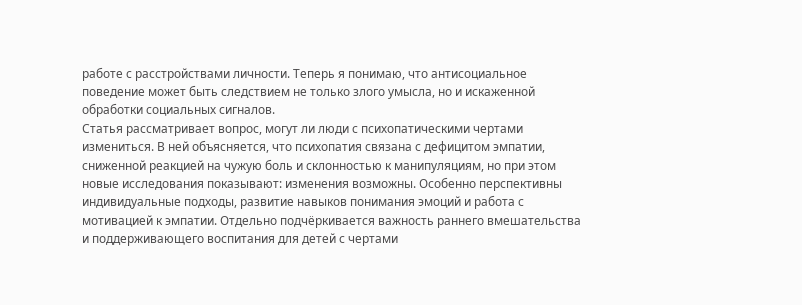работе с расстройствами личности. Теперь я понимаю, что антисоциальное поведение может быть следствием не только злого умысла, но и искаженной обработки социальных сигналов.
Статья рассматривает вопрос, могут ли люди с психопатическими чертами измениться. В ней объясняется, что психопатия связана с дефицитом эмпатии, сниженной реакцией на чужую боль и склонностью к манипуляциям, но при этом новые исследования показывают: изменения возможны. Особенно перспективны индивидуальные подходы, развитие навыков понимания эмоций и работа с мотивацией к эмпатии. Отдельно подчёркивается важность раннего вмешательства и поддерживающего воспитания для детей с чертами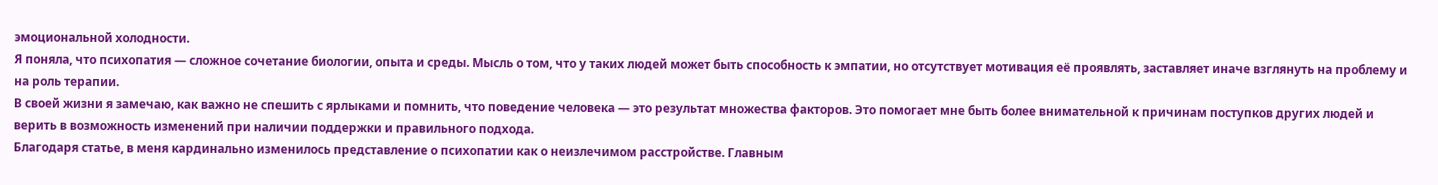эмоциональной холодности.
Я поняла, что психопатия — сложное сочетание биологии, опыта и среды. Мысль о том, что у таких людей может быть способность к эмпатии, но отсутствует мотивация её проявлять, заставляет иначе взглянуть на проблему и на роль терапии.
В своей жизни я замечаю, как важно не спешить с ярлыками и помнить, что поведение человека — это результат множества факторов. Это помогает мне быть более внимательной к причинам поступков других людей и верить в возможность изменений при наличии поддержки и правильного подхода.
Благодаря статье, в меня кардинально изменилось представление о психопатии как о неизлечимом расстройстве. Главным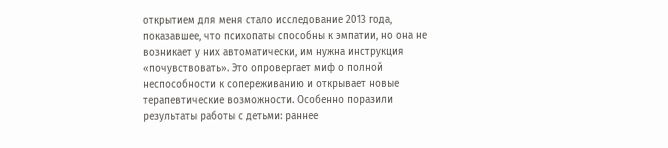открытием для меня стало исследование 2013 года, показавшее, что психопаты способны к эмпатии, но она не возникает у них автоматически, им нужна инструкция «почувствовать». Это опровергает миф о полной неспособности к сопереживанию и открывает новые терапевтические возможности. Особенно поразили результаты работы с детьми: раннее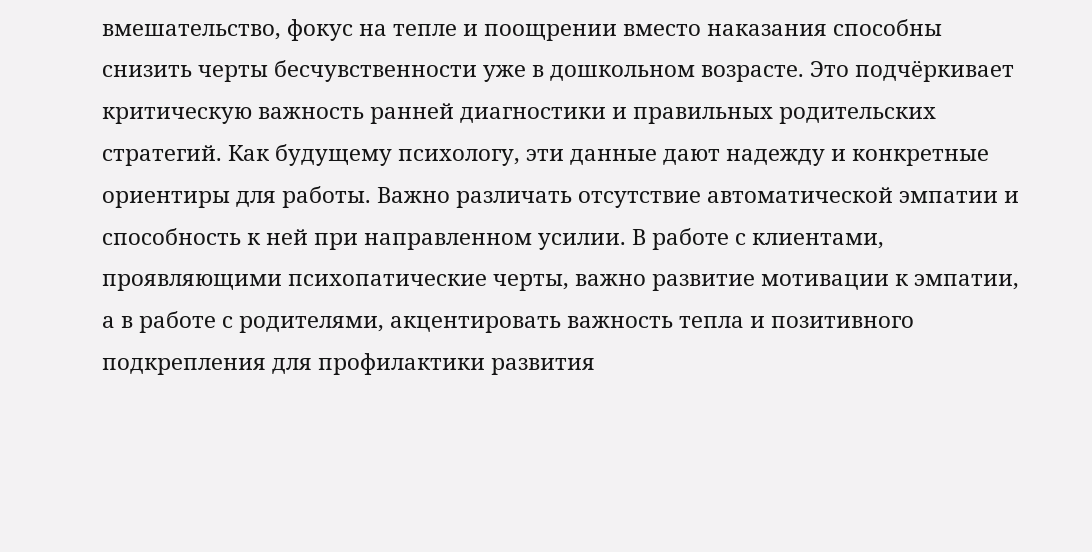вмешательство, фокус на тепле и поощрении вместо наказания способны снизить черты бесчувственности уже в дошкольном возрасте. Это подчёркивает критическую важность ранней диагностики и правильных родительских стратегий. Как будущему психологу, эти данные дают надежду и конкретные ориентиры для работы. Важно различать отсутствие автоматической эмпатии и способность к ней при направленном усилии. В работе с клиентами, проявляющими психопатические черты, важно развитие мотивации к эмпатии, а в работе с родителями, акцентировать важность тепла и позитивного подкрепления для профилактики развития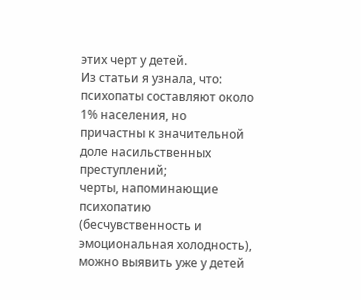этих черт у детей.
Из статьи я узнала, что:
психопаты составляют около 1% населения, но причастны к значительной доле насильственных преступлений;
черты, напоминающие психопатию (бесчувственность и эмоциональная холодность), можно выявить уже у детей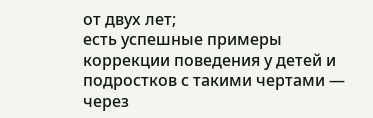от двух лет;
есть успешные примеры коррекции поведения у детей и подростков с такими чертами — через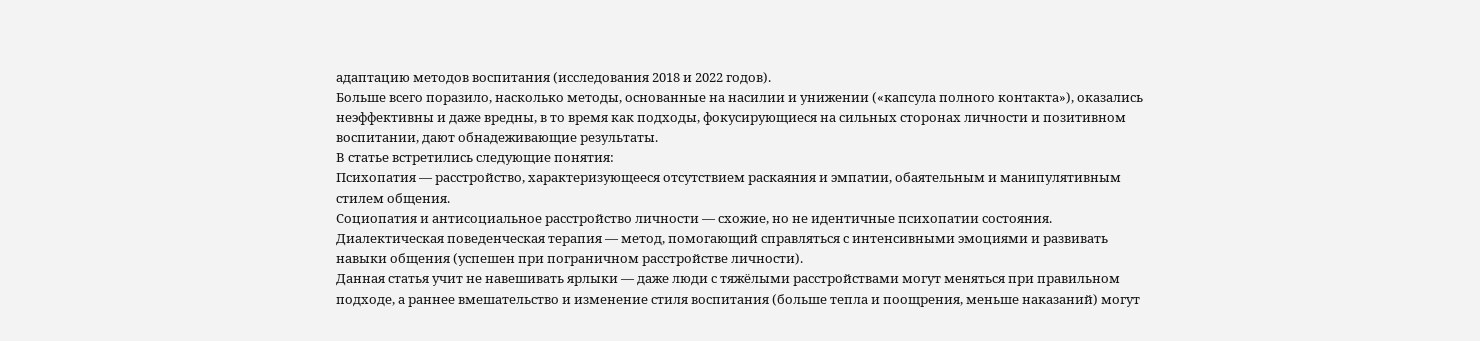адаптацию методов воспитания (исследования 2018 и 2022 годов).
Больше всего поразило, насколько методы, основанные на насилии и унижении («капсула полного контакта»), оказались неэффективны и даже вредны, в то время как подходы, фокусирующиеся на сильных сторонах личности и позитивном воспитании, дают обнадеживающие результаты.
В статье встретились следующие понятия:
Психопатия — расстройство, характеризующееся отсутствием раскаяния и эмпатии, обаятельным и манипулятивным стилем общения.
Социопатия и антисоциальное расстройство личности — схожие, но не идентичные психопатии состояния.
Диалектическая поведенческая терапия — метод, помогающий справляться с интенсивными эмоциями и развивать навыки общения (успешен при пограничном расстройстве личности).
Данная статья учит не навешивать ярлыки — даже люди с тяжёлыми расстройствами могут меняться при правильном подходе, а раннее вмешательство и изменение стиля воспитания (больше тепла и поощрения, меньше наказаний) могут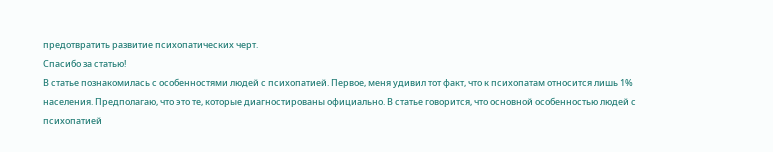предотвратить развитие психопатических черт.
Спасибо за статью!
В статье познакомилась с особенностями людей с психопатией. Первое, меня удивил тот факт, что к психопатам относится лишь 1% населения. Предполагаю, что это те, которые диагностированы официально. В статье говорится, что основной особенностью людей с психопатией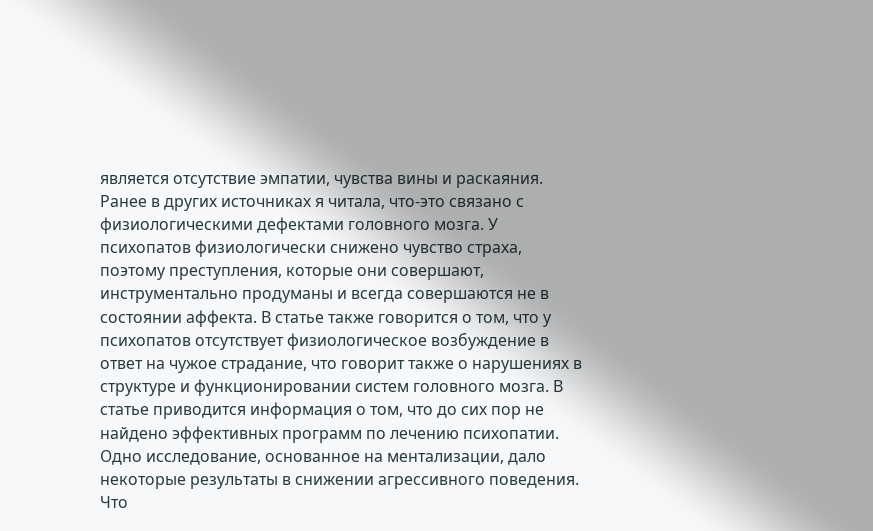является отсутствие эмпатии, чувства вины и раскаяния. Ранее в других источниках я читала, что-это связано с физиологическими дефектами головного мозга. У психопатов физиологически снижено чувство страха, поэтому преступления, которые они совершают, инструментально продуманы и всегда совершаются не в состоянии аффекта. В статье также говорится о том, что у психопатов отсутствует физиологическое возбуждение в ответ на чужое страдание, что говорит также о нарушениях в структуре и функционировании систем головного мозга. В статье приводится информация о том, что до сих пор не найдено эффективных программ по лечению психопатии. Одно исследование, основанное на ментализации, дало некоторые результаты в снижении агрессивного поведения. Что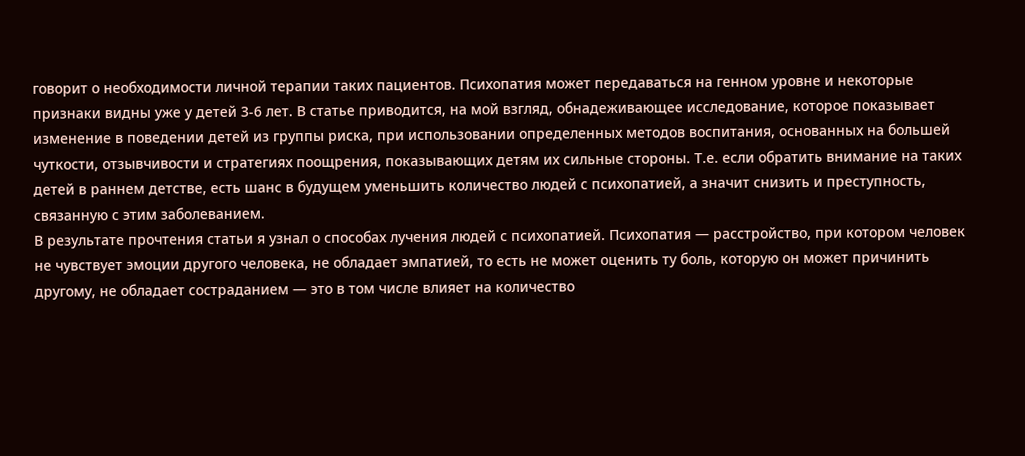говорит о необходимости личной терапии таких пациентов. Психопатия может передаваться на генном уровне и некоторые признаки видны уже у детей 3-6 лет. В статье приводится, на мой взгляд, обнадеживающее исследование, которое показывает изменение в поведении детей из группы риска, при использовании определенных методов воспитания, основанных на большей чуткости, отзывчивости и стратегиях поощрения, показывающих детям их сильные стороны. Т.е. если обратить внимание на таких детей в раннем детстве, есть шанс в будущем уменьшить количество людей с психопатией, а значит снизить и преступность, связанную с этим заболеванием.
В результате прочтения статьи я узнал о способах лучения людей с психопатией. Психопатия — расстройство, при котором человек не чувствует эмоции другого человека, не обладает эмпатией, то есть не может оценить ту боль, которую он может причинить другому, не обладает состраданием — это в том числе влияет на количество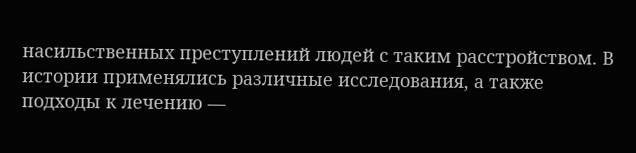насильственных преступлений людей с таким расстройством. В истории применялись различные исследования, а также подходы к лечению —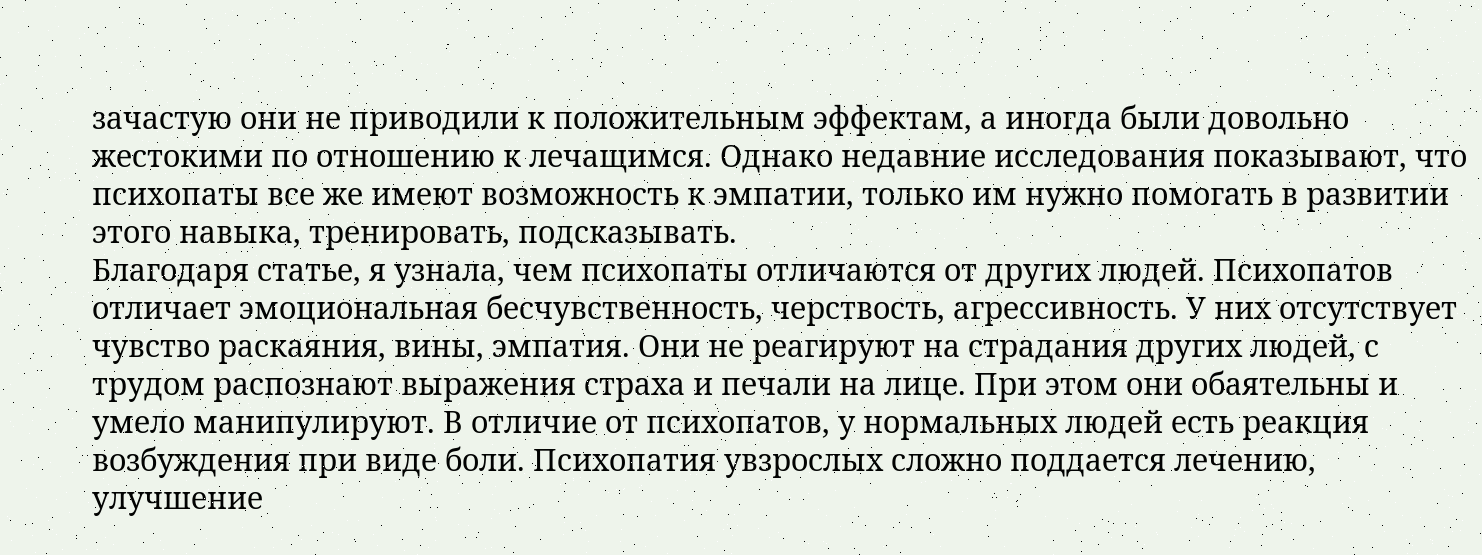зачастую они не приводили к положительным эффектам, а иногда были довольно жестокими по отношению к лечащимся. Однако недавние исследования показывают, что психопаты все же имеют возможность к эмпатии, только им нужно помогать в развитии этого навыка, тренировать, подсказывать.
Благодаря статье, я узнала, чем психопаты отличаются от других людей. Психопатов отличает эмоциональная бесчувственность, черствость, агрессивность. У них отсутствует чувство раскаяния, вины, эмпатия. Они не реагируют на страдания других людей, с трудом распознают выражения страха и печали на лице. При этом они обаятельны и умело манипулируют. В отличие от психопатов, у нормальных людей есть реакция возбуждения при виде боли. Психопатия увзрослых сложно поддается лечению, улучшение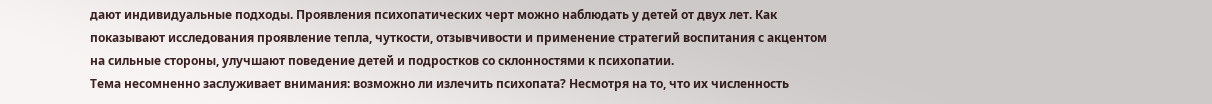дают индивидуальные подходы. Проявления психопатических черт можно наблюдать у детей от двух лет. Как показывают исследования проявление тепла, чуткости, отзывчивости и применение стратегий воспитания с акцентом на сильные стороны, улучшают поведение детей и подростков со склонностями к психопатии.
Тема несомненно заслуживает внимания: возможно ли излечить психопата? Несмотря на то, что их численность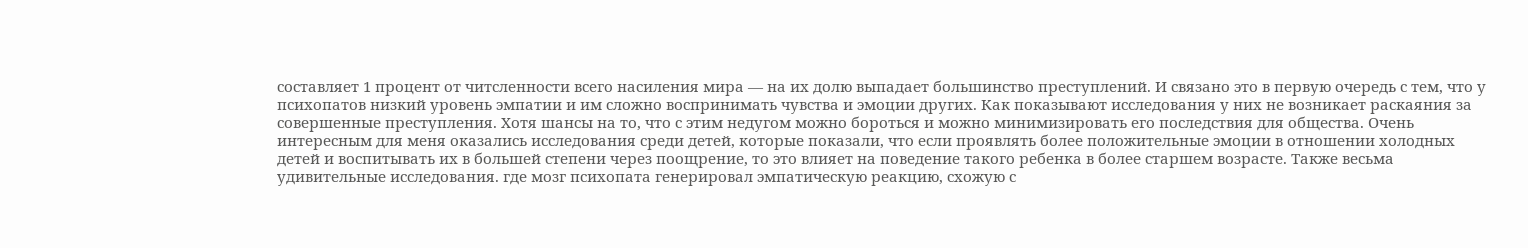составляет 1 процент от читсленности всего насиления мира — на их долю выпадает большинство преступлений. И связано это в первую очередь с тем, что у психопатов низкий уровень эмпатии и им сложно воспринимать чувства и эмоции других. Как показывают исследования у них не возникает раскаяния за совершенные преступления. Хотя шансы на то, что с этим недугом можно бороться и можно минимизировать его последствия для общества. Очень интересным для меня оказались исследования среди детей, которые показали, что если проявлять более положительные эмоции в отношении холодных детей и воспитывать их в большей степени через поощрение, то это влияет на поведение такого ребенка в более старшем возрасте. Также весьма удивительные исследования. где мозг психопата генерировал эмпатическую реакцию, схожую с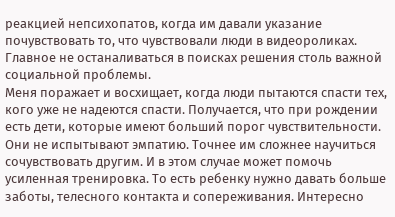реакцией непсихопатов, когда им давали указание почувствовать то, что чувствовали люди в видеороликах. Главное не останаливаться в поисках решения столь важной социальной проблемы.
Меня поражает и восхищает, когда люди пытаются спасти тех, кого уже не надеются спасти. Получается, что при рождении есть дети, которые имеют больший порог чувствительности. Они не испытывают эмпатию. Точнее им сложнее научиться сочувствовать другим. И в этом случае может помочь усиленная тренировка. То есть ребенку нужно давать больше заботы, телесного контакта и сопереживания. Интересно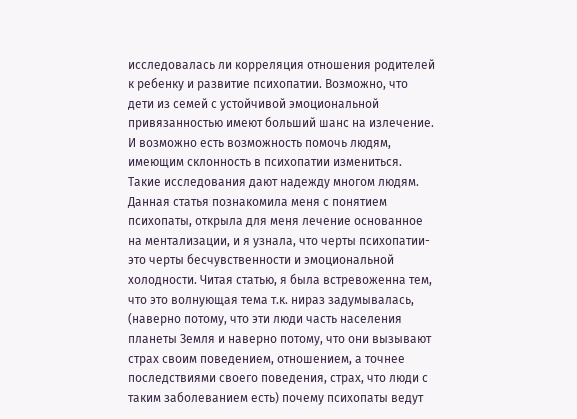исследовалась ли корреляция отношения родителей к ребенку и развитие психопатии. Возможно, что дети из семей с устойчивой эмоциональной привязанностью имеют больший шанс на излечение. И возможно есть возможность помочь людям, имеющим склонность в психопатии измениться. Такие исследования дают надежду многом людям.
Данная статья познакомила меня с понятием психопаты, открыла для меня лечение основанное на ментализации, и я узнала, что черты психопатии-это черты бесчувственности и эмоциональной холодности. Читая статью, я была встревоженна тем, что это волнующая тема т.к. нираз задумывалась, (наверно потому, что эти люди часть населения планеты Земля и наверно потому, что они вызывают страх своим поведением, отношением, а точнее последствиями своего поведения, страх, что люди с таким заболеванием есть) почему психопаты ведут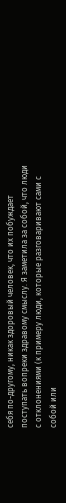себя по-другому, никак здоровый человек, что их побуждает поступать вопреки здравому смыслу. Я заметила за собой, что люди с отклонениями (к примеру люди, которые разговаривают сами с собой или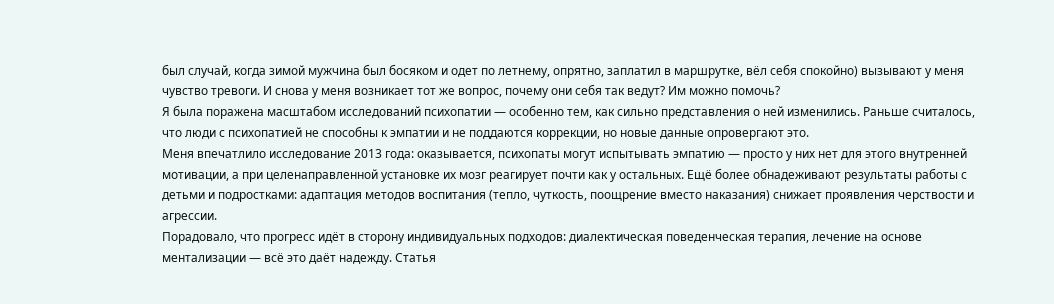был случай, когда зимой мужчина был босяком и одет по летнему, опрятно, заплатил в маршрутке, вёл себя спокойно) вызывают у меня чувство тревоги. И снова у меня возникает тот же вопрос, почему они себя так ведут? Им можно помочь?
Я была поражена масштабом исследований психопатии — особенно тем, как сильно представления о ней изменились. Раньше считалось, что люди с психопатией не способны к эмпатии и не поддаются коррекции, но новые данные опровергают это.
Меня впечатлило исследование 2013 года: оказывается, психопаты могут испытывать эмпатию — просто у них нет для этого внутренней мотивации, а при целенаправленной установке их мозг реагирует почти как у остальных. Ещё более обнадеживают результаты работы с детьми и подростками: адаптация методов воспитания (тепло, чуткость, поощрение вместо наказания) снижает проявления черствости и агрессии.
Порадовало, что прогресс идёт в сторону индивидуальных подходов: диалектическая поведенческая терапия, лечение на основе ментализации — всё это даёт надежду. Статья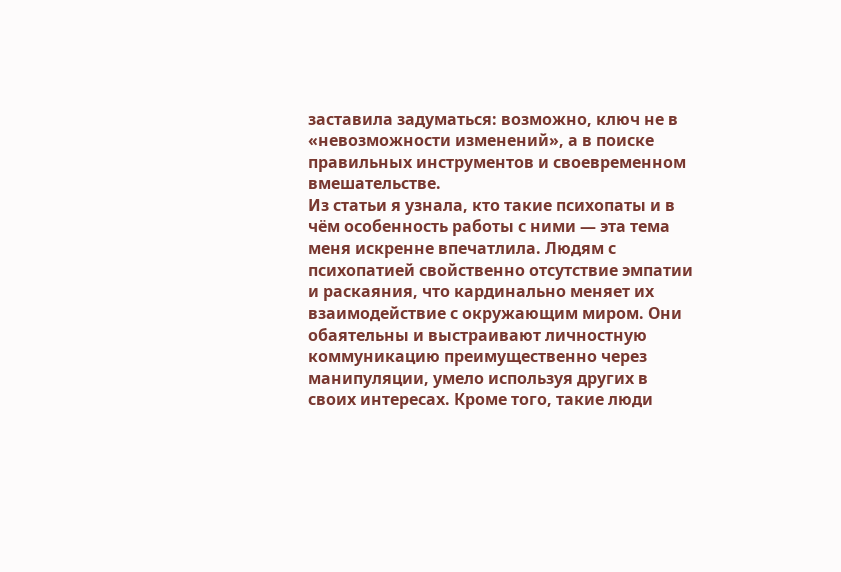заставила задуматься: возможно, ключ не в «невозможности изменений», а в поиске правильных инструментов и своевременном вмешательстве.
Из статьи я узнала, кто такие психопаты и в чём особенность работы с ними — эта тема меня искренне впечатлила. Людям с психопатией свойственно отсутствие эмпатии и раскаяния, что кардинально меняет их взаимодействие с окружающим миром. Они обаятельны и выстраивают личностную коммуникацию преимущественно через манипуляции, умело используя других в своих интересах. Кроме того, такие люди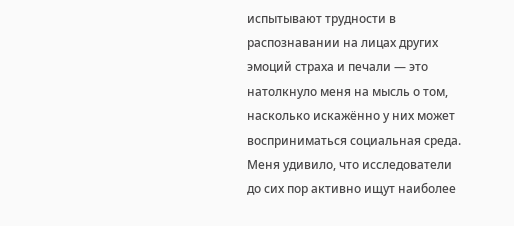испытывают трудности в распознавании на лицах других эмоций страха и печали — это натолкнуло меня на мысль о том, насколько искажённо у них может восприниматься социальная среда.
Меня удивило, что исследователи до сих пор активно ищут наиболее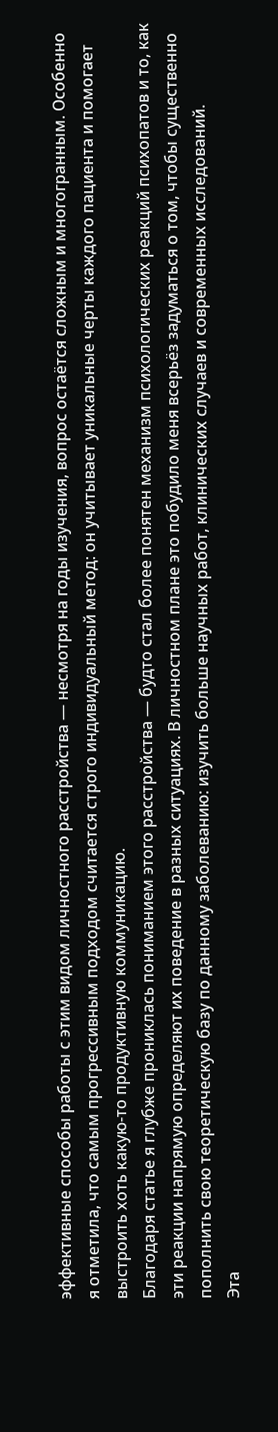эффективные способы работы с этим видом личностного расстройства — несмотря на годы изучения, вопрос остаётся сложным и многогранным. Особенно я отметила, что самым прогрессивным подходом считается строго индивидуальный метод: он учитывает уникальные черты каждого пациента и помогает выстроить хоть какую‑то продуктивную коммуникацию.
Благодаря статье я глубже прониклась пониманием этого расстройства — будто стал более понятен механизм психологических реакций психопатов и то, как эти реакции напрямую определяют их поведение в разных ситуациях. В личностном плане это побудило меня всерьёз задуматься о том, чтобы существенно пополнить свою теоретическую базу по данному заболеванию: изучить больше научных работ, клинических случаев и современных исследований.
Эта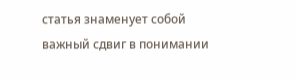статья знаменует собой важный сдвиг в понимании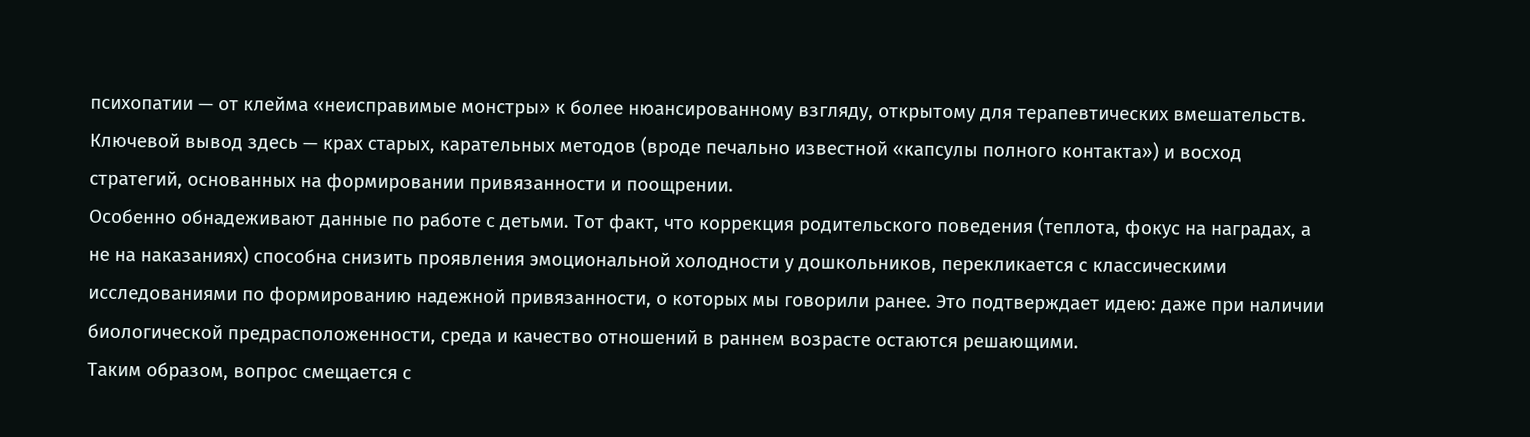психопатии — от клейма «неисправимые монстры» к более нюансированному взгляду, открытому для терапевтических вмешательств. Ключевой вывод здесь — крах старых, карательных методов (вроде печально известной «капсулы полного контакта») и восход стратегий, основанных на формировании привязанности и поощрении.
Особенно обнадеживают данные по работе с детьми. Тот факт, что коррекция родительского поведения (теплота, фокус на наградах, а не на наказаниях) способна снизить проявления эмоциональной холодности у дошкольников, перекликается с классическими исследованиями по формированию надежной привязанности, о которых мы говорили ранее. Это подтверждает идею: даже при наличии биологической предрасположенности, среда и качество отношений в раннем возрасте остаются решающими.
Таким образом, вопрос смещается с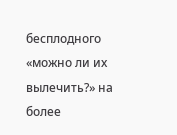бесплодного «можно ли их вылечить?» на более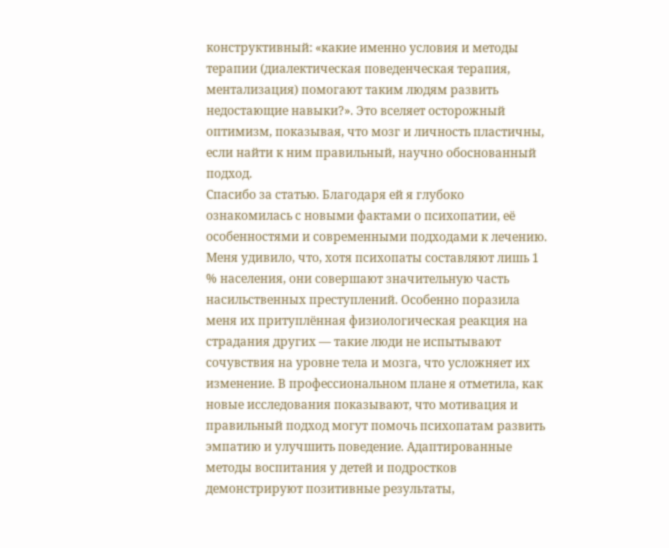конструктивный: «какие именно условия и методы терапии (диалектическая поведенческая терапия, ментализация) помогают таким людям развить недостающие навыки?». Это вселяет осторожный оптимизм, показывая, что мозг и личность пластичны, если найти к ним правильный, научно обоснованный подход.
Спасибо за статью. Благодаря ей я глубоко ознакомилась с новыми фактами о психопатии, её особенностями и современными подходами к лечению. Меня удивило, что, хотя психопаты составляют лишь 1 % населения, они совершают значительную часть насильственных преступлений. Особенно поразила меня их притуплённая физиологическая реакция на страдания других — такие люди не испытывают сочувствия на уровне тела и мозга, что усложняет их изменение. В профессиональном плане я отметила, как новые исследования показывают, что мотивация и правильный подход могут помочь психопатам развить эмпатию и улучшить поведение. Адаптированные методы воспитания у детей и подростков демонстрируют позитивные результаты,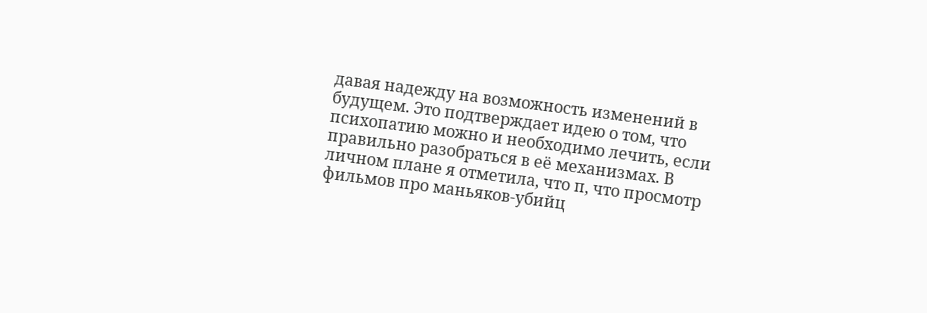давая надежду на возможность изменений в будущем. Это подтверждает идею о том, что психопатию можно и необходимо лечить, если правильно разобраться в её механизмах. В личном плане я отметила, что п, что просмотр фильмов про маньяков-убийц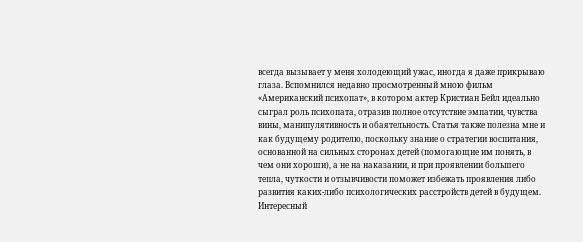всегда вызывает у меня холодеющий ужас, иногда я даже прикрываю глаза. Вспомнился недавно просмотренный мною фильм «Американский психопат», в котором актер Кристиан Бейл идеально сыграл роль психопата, отразив полное отсутствие эмпатии, чувства вины, манипулятивность и обаятельность. Статья также полезна мне и как будущему родителю, поскольку знание о стратегии воспитания, основанной на сильных сторонах детей (помогающие им понять, в чем они хороши), а не на наказании, и при проявлении большего тепла, чуткости и отзывчивости поможет избежать проявления либо развития каких-либо психологических расстройств детей в будущем.
Интересный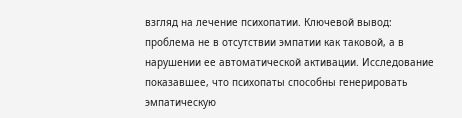взгляд на лечение психопатии. Ключевой вывод: проблема не в отсутствии эмпатии как таковой, а в нарушении ее автоматической активации. Исследование показавшее, что психопаты способны генерировать эмпатическую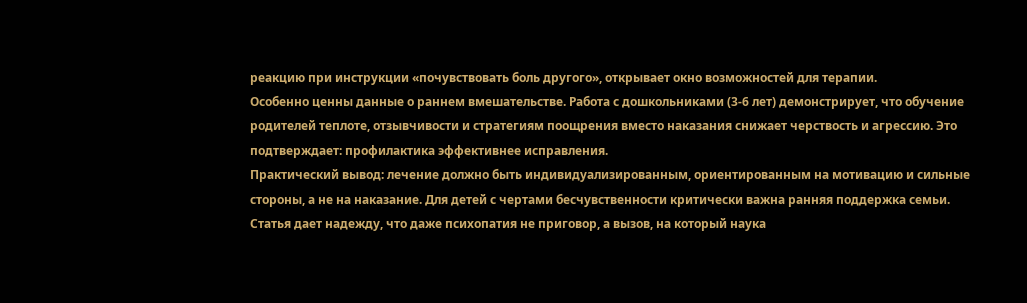реакцию при инструкции «почувствовать боль другого», открывает окно возможностей для терапии.
Особенно ценны данные о раннем вмешательстве. Работа с дошкольниками (3-6 лет) демонстрирует, что обучение родителей теплоте, отзывчивости и стратегиям поощрения вместо наказания снижает черствость и агрессию. Это подтверждает: профилактика эффективнее исправления.
Практический вывод: лечение должно быть индивидуализированным, ориентированным на мотивацию и сильные стороны, а не на наказание. Для детей с чертами бесчувственности критически важна ранняя поддержка семьи. Статья дает надежду, что даже психопатия не приговор, а вызов, на который наука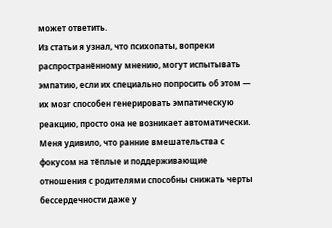может ответить.
Из статьи я узнал, что психопаты, вопреки распространённому мнению, могут испытывать эмпатию, если их специально попросить об этом — их мозг способен генерировать эмпатическую реакцию, просто она не возникает автоматически. Меня удивило, что ранние вмешательства с фокусом на тёплые и поддерживающие отношения с родителями способны снижать черты бессердечности даже у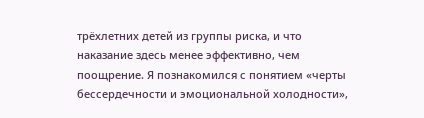трёхлетних детей из группы риска, и что наказание здесь менее эффективно, чем поощрение. Я познакомился с понятием «черты бессердечности и эмоциональной холодности»,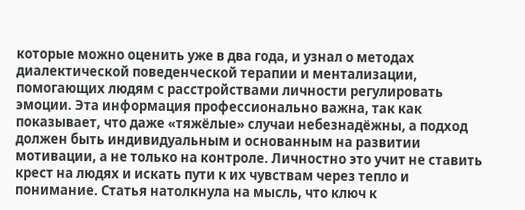которые можно оценить уже в два года, и узнал о методах диалектической поведенческой терапии и ментализации, помогающих людям с расстройствами личности регулировать эмоции. Эта информация профессионально важна, так как показывает, что даже «тяжёлые» случаи небезнадёжны, а подход должен быть индивидуальным и основанным на развитии мотивации, а не только на контроле. Личностно это учит не ставить крест на людях и искать пути к их чувствам через тепло и понимание. Статья натолкнула на мысль, что ключ к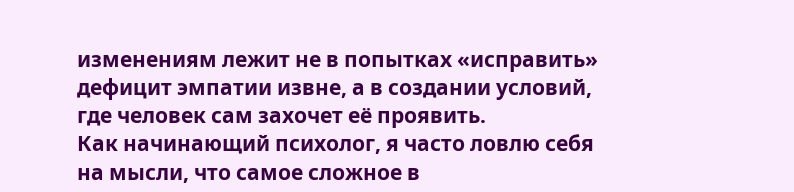изменениям лежит не в попытках «исправить» дефицит эмпатии извне, а в создании условий, где человек сам захочет её проявить.
Как начинающий психолог, я часто ловлю себя на мысли, что самое сложное в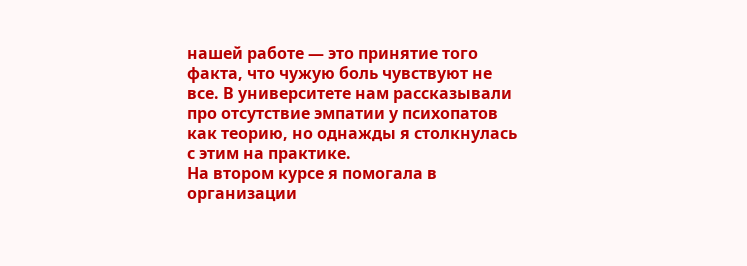нашей работе — это принятие того факта, что чужую боль чувствуют не все. В университете нам рассказывали про отсутствие эмпатии у психопатов как теорию, но однажды я столкнулась с этим на практике.
На втором курсе я помогала в организации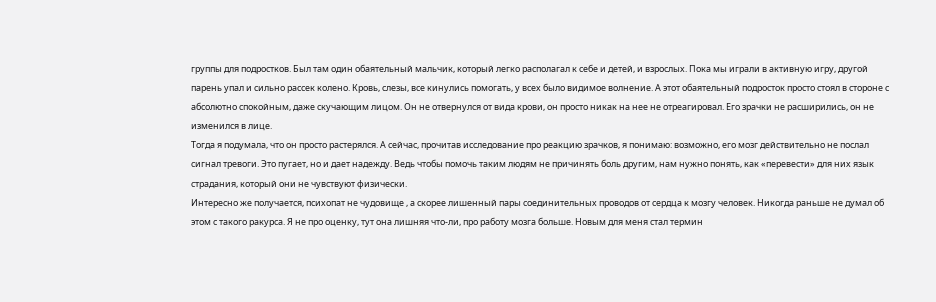группы для подростков. Был там один обаятельный мальчик, который легко располагал к себе и детей, и взрослых. Пока мы играли в активную игру, другой парень упал и сильно рассек колено. Кровь, слезы, все кинулись помогать, у всех было видимое волнение. А этот обаятельный подросток просто стоял в стороне с абсолютно спокойным, даже скучающим лицом. Он не отвернулся от вида крови, он просто никак на нее не отреагировал. Его зрачки не расширились, он не изменился в лице.
Тогда я подумала, что он просто растерялся. А сейчас, прочитав исследование про реакцию зрачков, я понимаю: возможно, его мозг действительно не послал сигнал тревоги. Это пугает, но и дает надежду. Ведь чтобы помочь таким людям не причинять боль другим, нам нужно понять, как «перевести» для них язык страдания, который они не чувствуют физически.
Интересно же получается, психопат не чудовище , а скорее лишенный пары соединительных проводов от сердца к мозгу человек. Никогда раньше не думал об этом с такого ракурса. Я не про оценку, тут она лишняя что-ли, про работу мозга больше. Новым для меня стал термин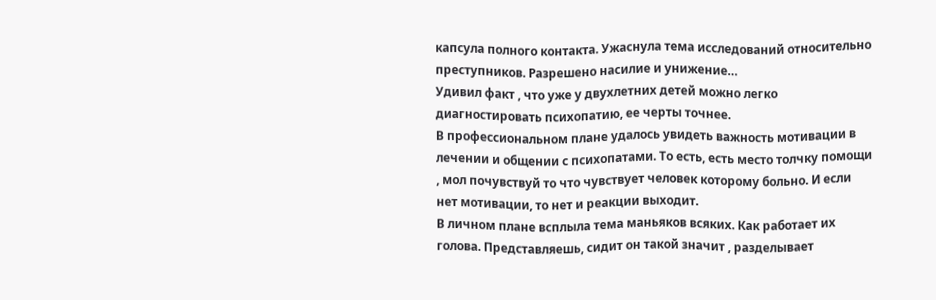капсула полного контакта. Ужаснула тема исследований относительно преступников. Разрешено насилие и унижение…
Удивил факт , что уже у двухлетних детей можно легко диагностировать психопатию, ее черты точнее.
В профессиональном плане удалось увидеть важность мотивации в лечении и общении с психопатами. То есть, есть место толчку помощи , мол почувствуй то что чувствует человек которому больно. И если нет мотивации, то нет и реакции выходит.
В личном плане всплыла тема маньяков всяких. Как работает их голова. Представляешь, сидит он такой значит , разделывает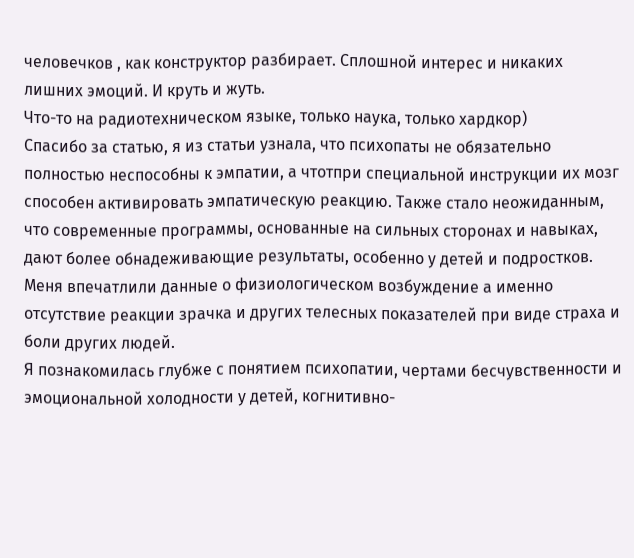человечков , как конструктор разбирает. Сплошной интерес и никаких лишних эмоций. И круть и жуть.
Что-то на радиотехническом языке, только наука, только хардкор)
Спасибо за статью, я из статьи узнала, что психопаты не обязательно полностью неспособны к эмпатии, а чтотпри специальной инструкции их мозг способен активировать эмпатическую реакцию. Также стало неожиданным, что современные программы, основанные на сильных сторонах и навыках, дают более обнадеживающие результаты, особенно у детей и подростков.
Меня впечатлили данные о физиологическом возбуждение а именно отсутствие реакции зрачка и других телесных показателей при виде страха и боли других людей.
Я познакомилась глубже с понятием психопатии, чертами бесчувственности и эмоциональной холодности у детей, когнитивно-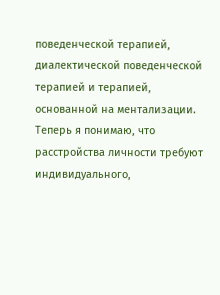поведенческой терапией, диалектической поведенческой терапией и терапией, основанной на ментализации. Теперь я понимаю, что расстройства личности требуют индивидуального,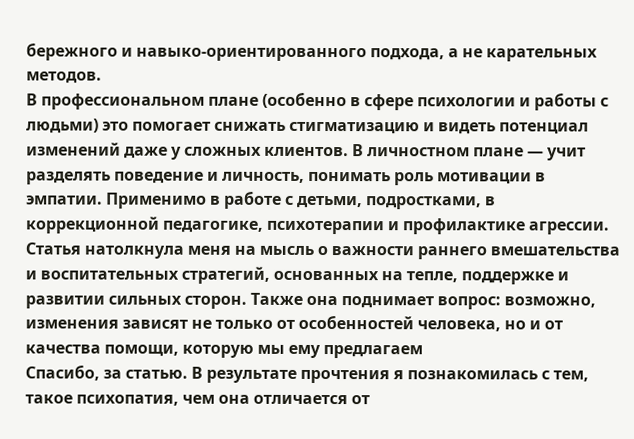бережного и навыко-ориентированного подхода, а не карательных методов.
В профессиональном плане (особенно в сфере психологии и работы с людьми) это помогает снижать стигматизацию и видеть потенциал изменений даже у сложных клиентов. В личностном плане — учит разделять поведение и личность, понимать роль мотивации в эмпатии. Применимо в работе с детьми, подростками, в коррекционной педагогике, психотерапии и профилактике агрессии.
Статья натолкнула меня на мысль о важности раннего вмешательства и воспитательных стратегий, основанных на тепле, поддержке и развитии сильных сторон. Также она поднимает вопрос: возможно, изменения зависят не только от особенностей человека, но и от качества помощи, которую мы ему предлагаем
Спасибо, за статью. В результате прочтения я познакомилась с тем, такое психопатия, чем она отличается от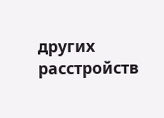других расстройств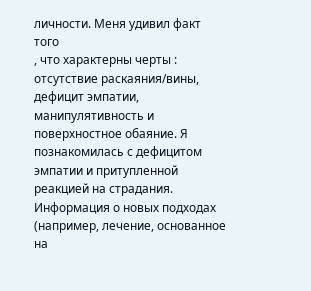личности. Меня удивил факт того
, что характерны черты : отсутствие раскаяния/вины, дефицит эмпатии, манипулятивность и поверхностное обаяние. Я познакомилась с дефицитом эмпатии и притупленной реакцией на страдания. Информация о новых подходах (например, лечение, основанное на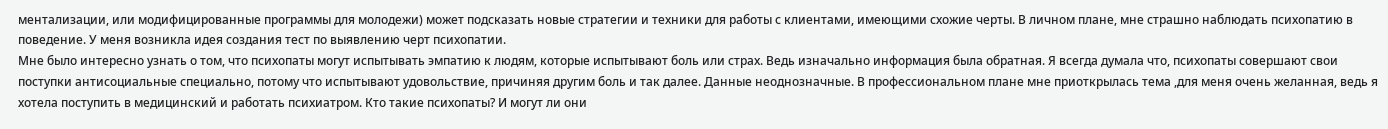ментализации, или модифицированные программы для молодежи) может подсказать новые стратегии и техники для работы с клиентами, имеющими схожие черты. В личном плане, мне страшно наблюдать психопатию в поведение. У меня возникла идея создания тест по выявлению черт психопатии.
Мне было интересно узнать о том, что психопаты могут испытывать эмпатию к людям, которые испытывают боль или страх. Ведь изначально информация была обратная. Я всегда думала что, психопаты совершают свои поступки антисоциальные специально, потому что испытывают удовольствие, причиняя другим боль и так далее. Данные неоднозначные. В профессиональном плане мне приоткрылась тема ,для меня очень желанная, ведь я хотела поступить в медицинский и работать психиатром. Кто такие психопаты? И могут ли они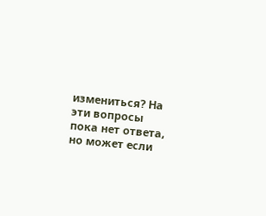измениться? На эти вопросы пока нет ответа, но может если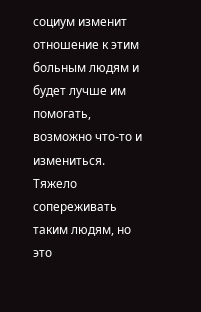социум изменит отношение к этим больным людям и будет лучше им помогать, возможно что-то и измениться. Тяжело сопереживать таким людям, но это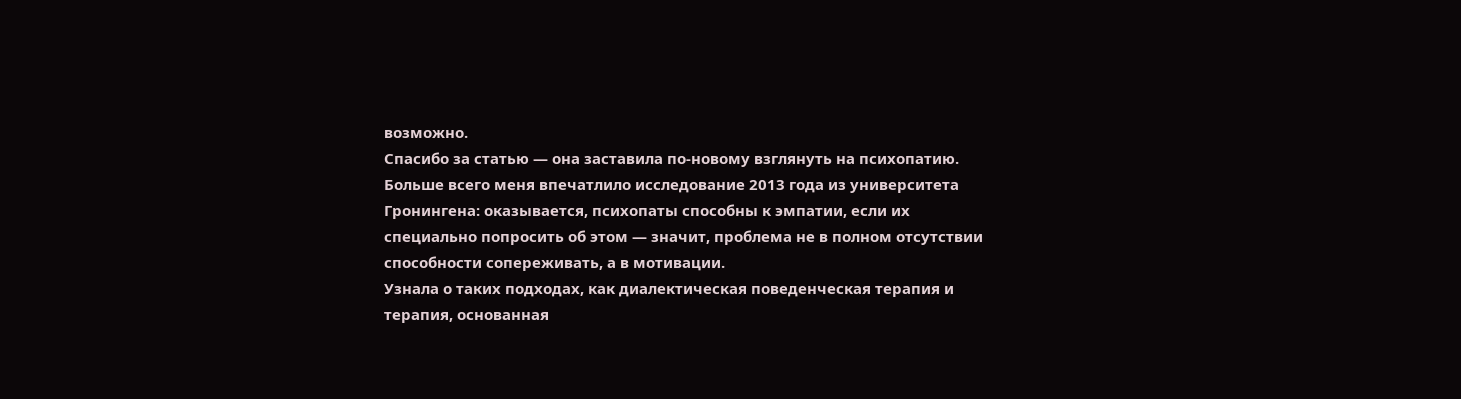возможно.
Спасибо за статью — она заставила по‑новому взглянуть на психопатию. Больше всего меня впечатлило исследование 2013 года из университета Гронингена: оказывается, психопаты способны к эмпатии, если их специально попросить об этом — значит, проблема не в полном отсутствии способности сопереживать, а в мотивации.
Узнала о таких подходах, как диалектическая поведенческая терапия и терапия, основанная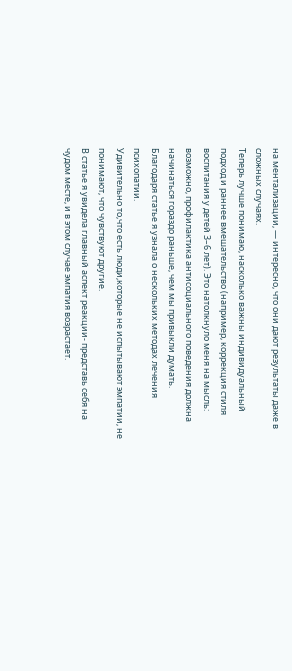на ментализации, — интересно, что они дают результаты даже в сложных случаях.
Теперь лучше понимаю, насколько важны индивидуальный подход и раннее вмешательство (например, коррекция стиля воспитания у детей 3–6 лет). Это натолкнуло меня на мысль: возможно, профилактика антисоциального поведения должна начинаться гораздо раньше, чем мы привыкли думать.
Благодаря статье я узнала о нескольких методах лечения психопатии.
Удивительно то,что есть люди,которые не испытывают эмпатии, не понимают, что чувствуют другие.
В статье я увидела главный аспект реакции- представь себя на чудом месте, и в этом случае эмпатия возрастает.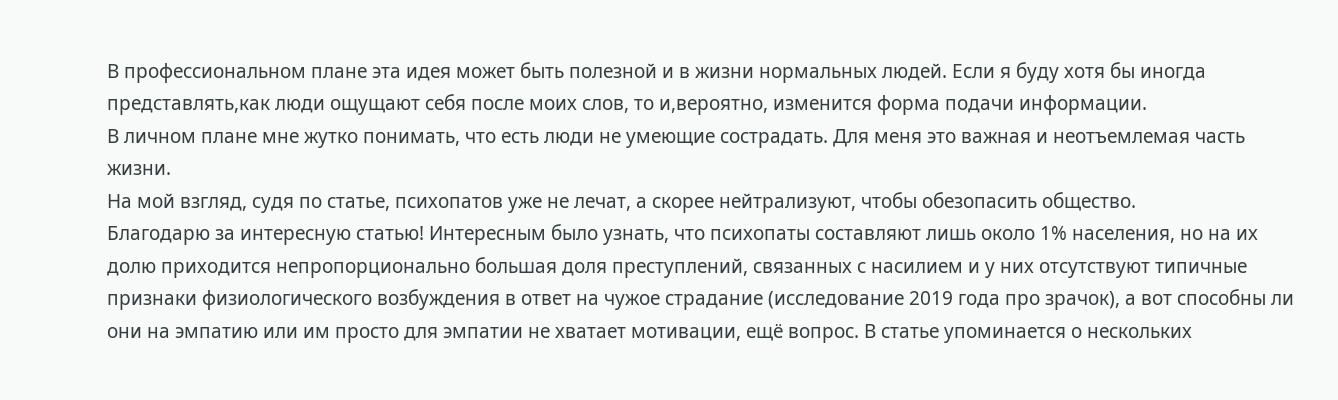В профессиональном плане эта идея может быть полезной и в жизни нормальных людей. Если я буду хотя бы иногда представлять,как люди ощущают себя после моих слов, то и,вероятно, изменится форма подачи информации.
В личном плане мне жутко понимать, что есть люди не умеющие сострадать. Для меня это важная и неотъемлемая часть жизни.
На мой взгляд, судя по статье, психопатов уже не лечат, а скорее нейтрализуют, чтобы обезопасить общество.
Благодарю за интересную статью! Интересным было узнать, что психопаты составляют лишь около 1% населения, но на их долю приходится непропорционально большая доля преступлений, связанных с насилием и у них отсутствуют типичные признаки физиологического возбуждения в ответ на чужое страдание (исследование 2019 года про зрачок), а вот способны ли они на эмпатию или им просто для эмпатии не хватает мотивации, ещё вопрос. В статье упоминается о нескольких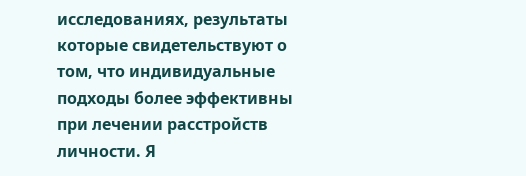исследованиях, результаты которые свидетельствуют о том, что индивидуальные подходы более эффективны при лечении расстройств личности. Я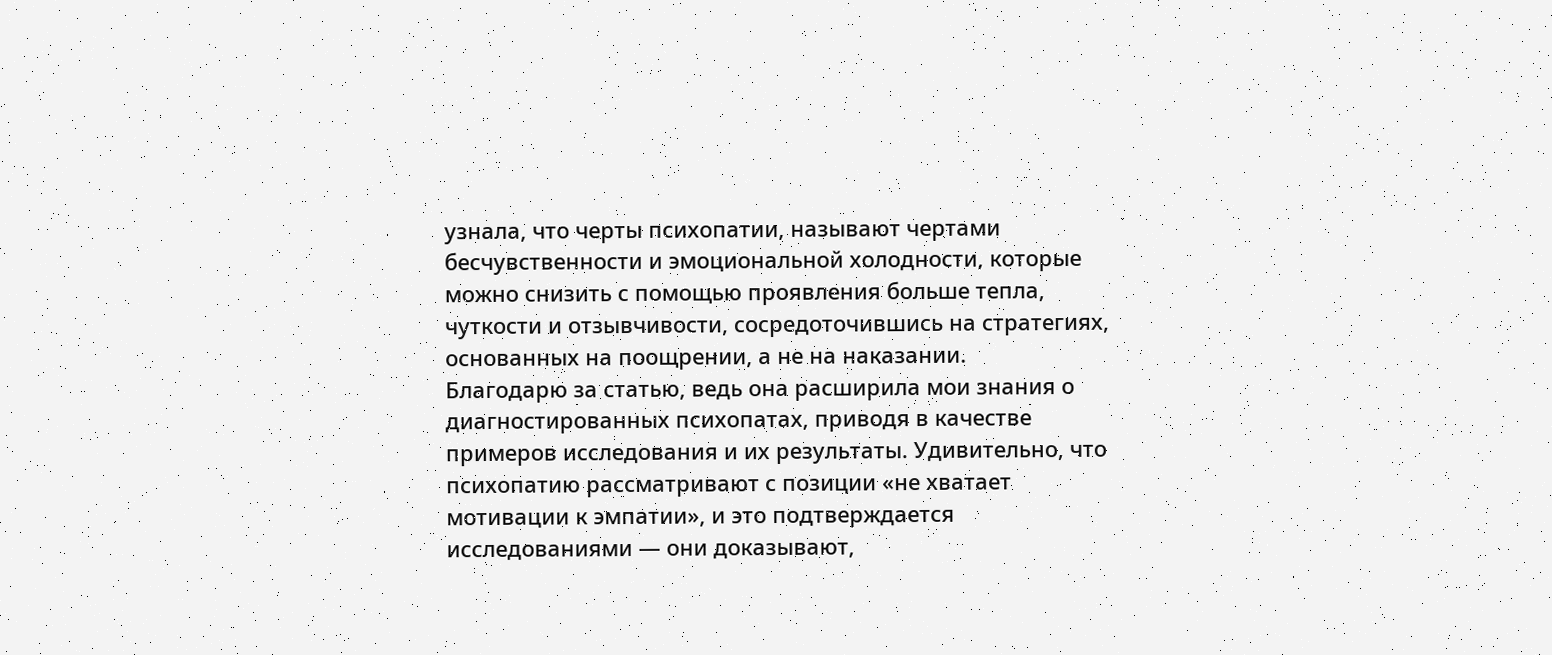узнала, что черты психопатии, называют чертами бесчувственности и эмоциональной холодности, которые можно снизить с помощью проявления больше тепла, чуткости и отзывчивости, сосредоточившись на стратегиях, основанных на поощрении, а не на наказании.
Благодарю за статью, ведь она расширила мои знания о диагностированных психопатах, приводя в качестве примеров исследования и их результаты. Удивительно, что психопатию рассматривают с позиции «не хватает мотивации к эмпатии», и это подтверждается исследованиями — они доказывают,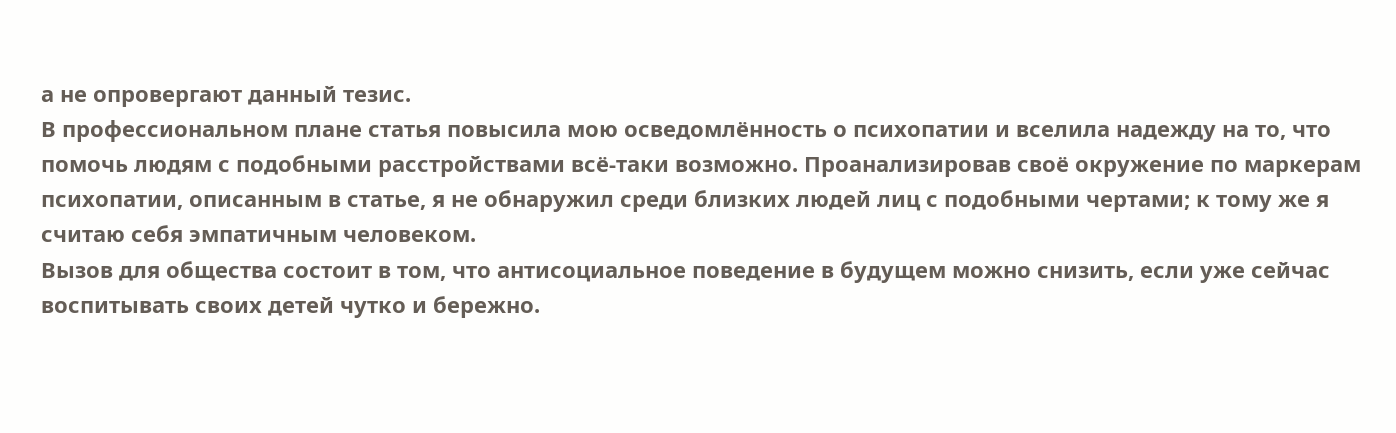а не опровергают данный тезис.
В профессиональном плане статья повысила мою осведомлённость о психопатии и вселила надежду на то, что помочь людям с подобными расстройствами всё‑таки возможно. Проанализировав своё окружение по маркерам психопатии, описанным в статье, я не обнаружил среди близких людей лиц с подобными чертами; к тому же я считаю себя эмпатичным человеком.
Вызов для общества состоит в том, что антисоциальное поведение в будущем можно снизить, если уже сейчас воспитывать своих детей чутко и бережно.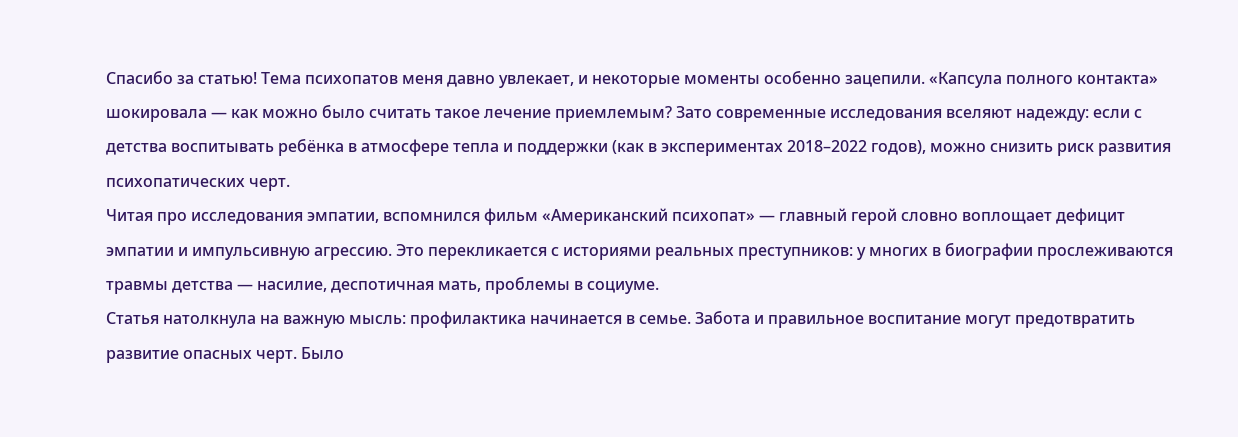Спасибо за статью! Тема психопатов меня давно увлекает, и некоторые моменты особенно зацепили. «Капсула полного контакта» шокировала — как можно было считать такое лечение приемлемым? Зато современные исследования вселяют надежду: если с детства воспитывать ребёнка в атмосфере тепла и поддержки (как в экспериментах 2018–2022 годов), можно снизить риск развития психопатических черт.
Читая про исследования эмпатии, вспомнился фильм «Американский психопат» — главный герой словно воплощает дефицит эмпатии и импульсивную агрессию. Это перекликается с историями реальных преступников: у многих в биографии прослеживаются травмы детства — насилие, деспотичная мать, проблемы в социуме.
Статья натолкнула на важную мысль: профилактика начинается в семье. Забота и правильное воспитание могут предотвратить развитие опасных черт. Было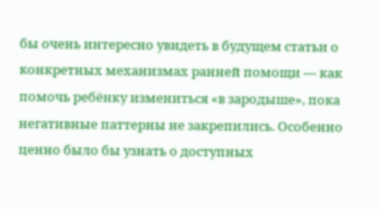бы очень интересно увидеть в будущем статьи о конкретных механизмах ранней помощи — как помочь ребёнку измениться «в зародыше», пока негативные паттерны не закрепились. Особенно ценно было бы узнать о доступных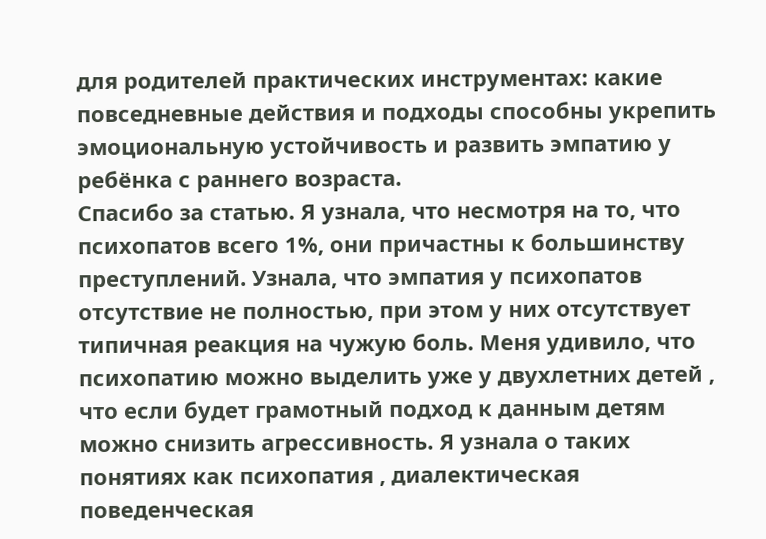для родителей практических инструментах: какие повседневные действия и подходы способны укрепить эмоциональную устойчивость и развить эмпатию у ребёнка с раннего возраста.
Спасибо за статью. Я узнала, что несмотря на то, что психопатов всего 1%, они причастны к большинству преступлений. Узнала, что эмпатия у психопатов отсутствие не полностью, при этом у них отсутствует типичная реакция на чужую боль. Меня удивило, что психопатию можно выделить уже у двухлетних детей , что если будет грамотный подход к данным детям можно снизить агрессивность. Я узнала о таких понятиях как психопатия , диалектическая поведенческая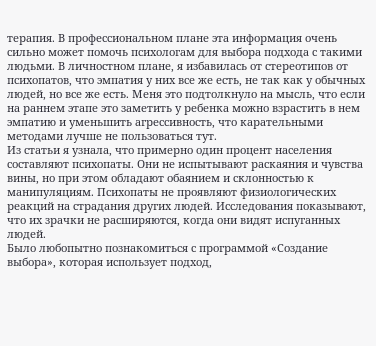терапия. В профессиональном плане эта информация очень сильно может помочь психологам для выбора подхода с такими людьми. В личностном плане, я избавилась от стереотипов от психопатов, что эмпатия у них все же есть, не так как у обычных людей, но все же есть. Меня это подтолкнуло на мысль, что если на раннем этапе это заметить у ребенка можно взрастить в нем эмпатию и уменьшить агрессивность, что карательными методами лучше не пользоваться тут.
Из статьи я узнала, что примерно один процент населения составляют психопаты. Они не испытывают раскаяния и чувства вины, но при этом обладают обаянием и склонностью к манипуляциям. Психопаты не проявляют физиологических реакций на страдания других людей. Исследования показывают, что их зрачки не расширяются, когда они видят испуганных людей.
Было любопытно познакомиться с программой «Создание выбора», которая использует подход,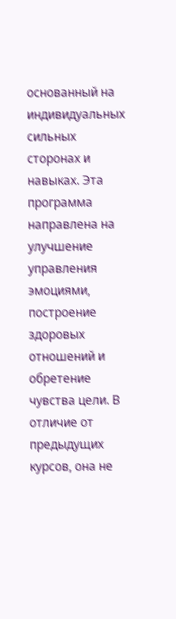основанный на индивидуальных сильных сторонах и навыках. Эта программа направлена на улучшение управления эмоциями, построение здоровых отношений и обретение чувства цели. В отличие от предыдущих курсов, она не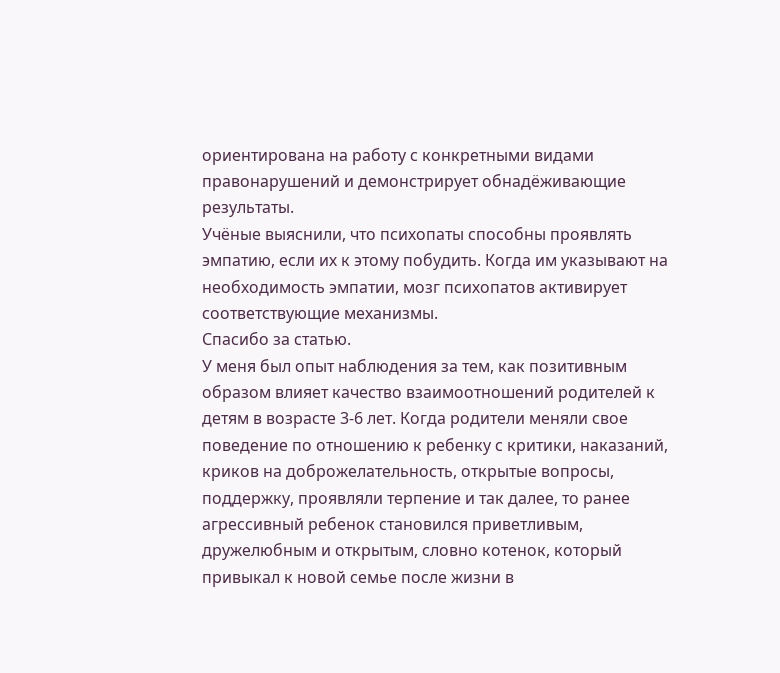ориентирована на работу с конкретными видами правонарушений и демонстрирует обнадёживающие результаты.
Учёные выяснили, что психопаты способны проявлять эмпатию, если их к этому побудить. Когда им указывают на необходимость эмпатии, мозг психопатов активирует соответствующие механизмы.
Спасибо за статью.
У меня был опыт наблюдения за тем, как позитивным образом влияет качество взаимоотношений родителей к детям в возрасте 3-6 лет. Когда родители меняли свое поведение по отношению к ребенку с критики, наказаний, криков на доброжелательность, открытые вопросы, поддержку, проявляли терпение и так далее, то ранее агрессивный ребенок становился приветливым, дружелюбным и открытым, словно котенок, который привыкал к новой семье после жизни в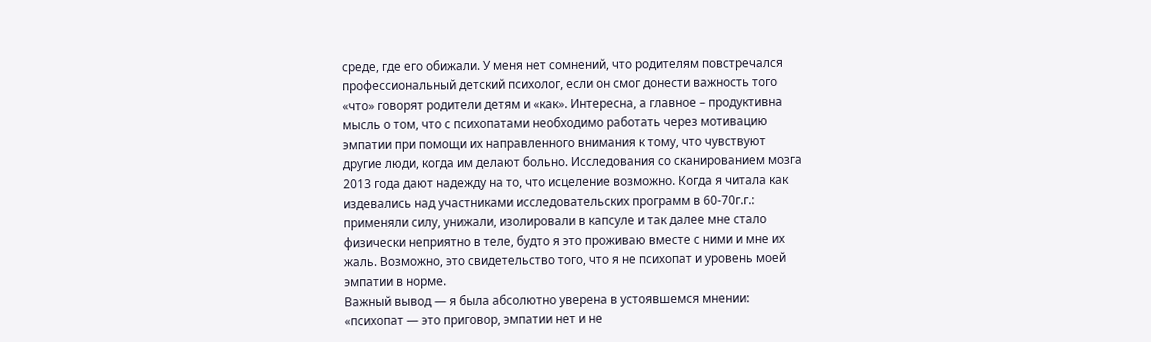среде, где его обижали. У меня нет сомнений, что родителям повстречался профессиональный детский психолог, если он смог донести важность того «что» говорят родители детям и «как». Интересна, а главное – продуктивна мысль о том, что с психопатами необходимо работать через мотивацию эмпатии при помощи их направленного внимания к тому, что чувствуют другие люди, когда им делают больно. Исследования со сканированием мозга 2013 года дают надежду на то, что исцеление возможно. Когда я читала как издевались над участниками исследовательских программ в 60-70г.г.: применяли силу, унижали, изолировали в капсуле и так далее мне стало физически неприятно в теле, будто я это проживаю вместе с ними и мне их жаль. Возможно, это свидетельство того, что я не психопат и уровень моей эмпатии в норме.
Важный вывод — я была абсолютно уверена в устоявшемся мнении: «психопат — это приговор, эмпатии нет и не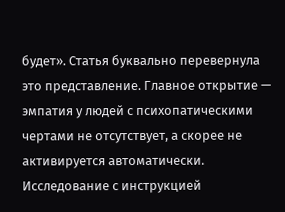будет». Статья буквально перевернула это представление. Главное открытие — эмпатия у людей с психопатическими чертами не отсутствует, а скорее не активируется автоматически. Исследование с инструкцией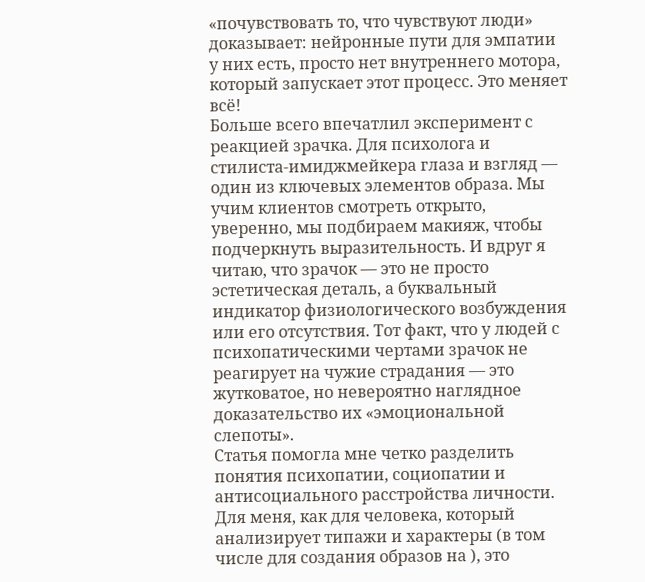«почувствовать то, что чувствуют люди» доказывает: нейронные пути для эмпатии у них есть, просто нет внутреннего мотора, который запускает этот процесс. Это меняет всё!
Больше всего впечатлил эксперимент с реакцией зрачка. Для психолога и стилиста-имиджмейкера глаза и взгляд — один из ключевых элементов образа. Мы учим клиентов смотреть открыто, уверенно, мы подбираем макияж, чтобы подчеркнуть выразительность. И вдруг я читаю, что зрачок — это не просто эстетическая деталь, а буквальный индикатор физиологического возбуждения или его отсутствия. Тот факт, что у людей с психопатическими чертами зрачок не реагирует на чужие страдания — это жутковатое, но невероятно наглядное доказательство их «эмоциональной слепоты».
Статья помогла мне четко разделить понятия психопатии, социопатии и антисоциального расстройства личности. Для меня, как для человека, который анализирует типажи и характеры (в том числе для создания образов на ), это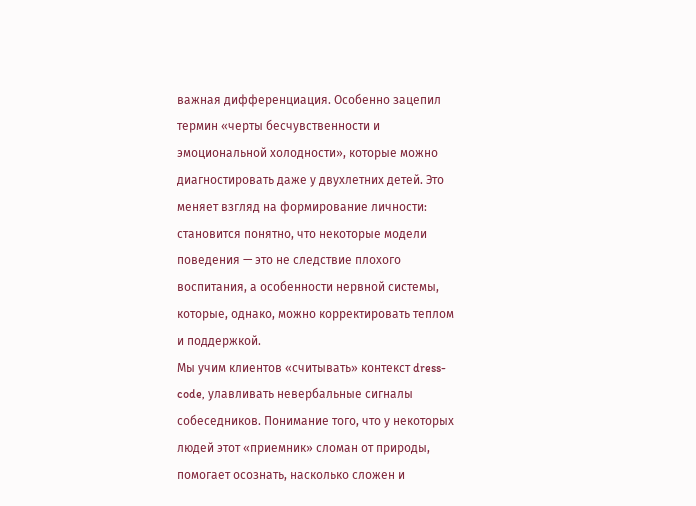важная дифференциация. Особенно зацепил термин «черты бесчувственности и эмоциональной холодности», которые можно диагностировать даже у двухлетних детей. Это меняет взгляд на формирование личности: становится понятно, что некоторые модели поведения — это не следствие плохого воспитания, а особенности нервной системы, которые, однако, можно корректировать теплом и поддержкой.
Мы учим клиентов «считывать» контекст dress-code, улавливать невербальные сигналы собеседников. Понимание того, что у некоторых людей этот «приемник» сломан от природы, помогает осознать, насколько сложен и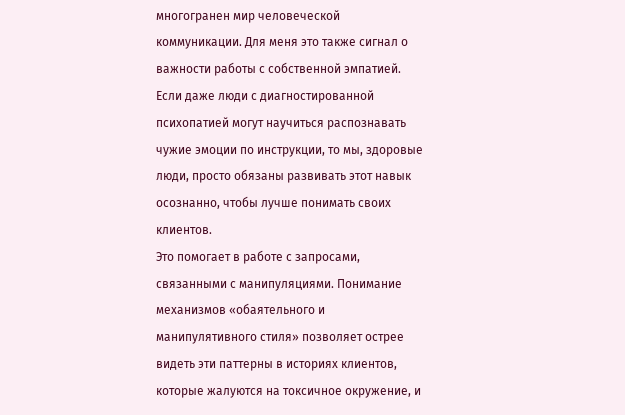многогранен мир человеческой коммуникации. Для меня это также сигнал о важности работы с собственной эмпатией. Если даже люди с диагностированной психопатией могут научиться распознавать чужие эмоции по инструкции, то мы, здоровые люди, просто обязаны развивать этот навык осознанно, чтобы лучше понимать своих клиентов.
Это помогает в работе с запросами, связанными с манипуляциями. Понимание механизмов «обаятельного и манипулятивного стиля» позволяет острее видеть эти паттерны в историях клиентов, которые жалуются на токсичное окружение, и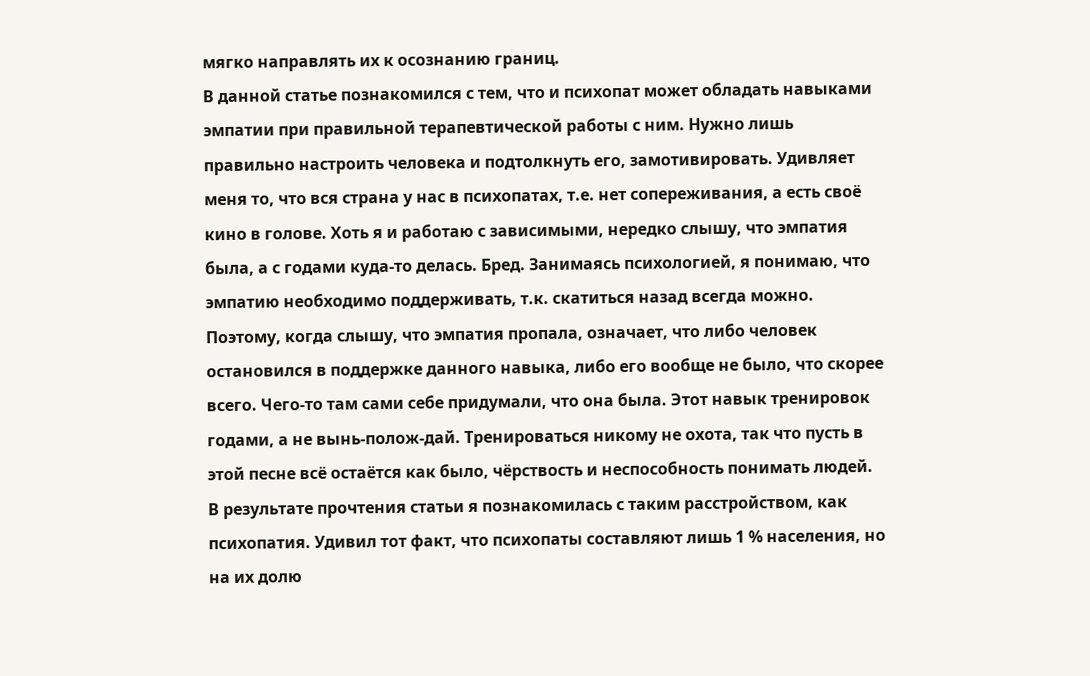мягко направлять их к осознанию границ.
В данной статье познакомился с тем, что и психопат может обладать навыками эмпатии при правильной терапевтической работы с ним. Нужно лишь правильно настроить человека и подтолкнуть его, замотивировать. Удивляет меня то, что вся страна у нас в психопатах, т.е. нет сопереживания, а есть своё кино в голове. Хоть я и работаю с зависимыми, нередко слышу, что эмпатия была, а с годами куда-то делась. Бред. Занимаясь психологией, я понимаю, что эмпатию необходимо поддерживать, т.к. скатиться назад всегда можно. Поэтому, когда слышу, что эмпатия пропала, означает, что либо человек остановился в поддержке данного навыка, либо его вообще не было, что скорее всего. Чего-то там сами себе придумали, что она была. Этот навык тренировок годами, а не вынь-полож-дай. Тренироваться никому не охота, так что пусть в этой песне всё остаётся как было, чёрствость и неспособность понимать людей.
В результате прочтения статьи я познакомилась с таким расстройством, как психопатия. Удивил тот факт, что психопаты составляют лишь 1 % населения, но на их долю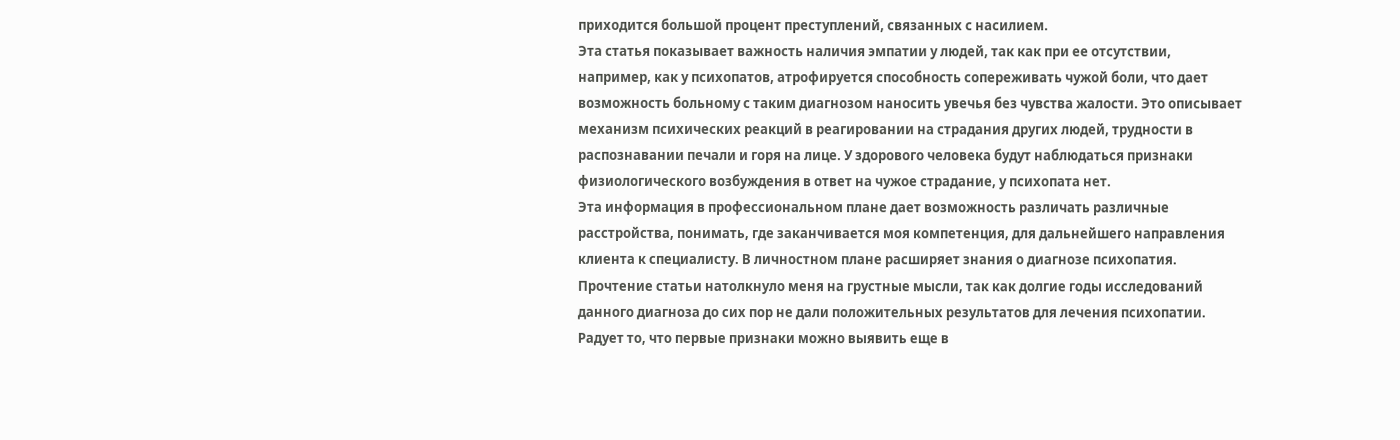приходится большой процент преступлений, связанных с насилием.
Эта статья показывает важность наличия эмпатии у людей, так как при ее отсутствии, например, как у психопатов, атрофируется способность сопереживать чужой боли, что дает возможность больному с таким диагнозом наносить увечья без чувства жалости. Это описывает механизм психических реакций в реагировании на страдания других людей, трудности в распознавании печали и горя на лице. У здорового человека будут наблюдаться признаки физиологического возбуждения в ответ на чужое страдание, у психопата нет.
Эта информация в профессиональном плане дает возможность различать различные расстройства, понимать, где заканчивается моя компетенция, для дальнейшего направления клиента к специалисту. В личностном плане расширяет знания о диагнозе психопатия.
Прочтение статьи натолкнуло меня на грустные мысли, так как долгие годы исследований данного диагноза до сих пор не дали положительных результатов для лечения психопатии. Радует то, что первые признаки можно выявить еще в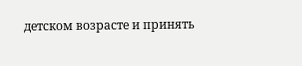детском возрасте и принять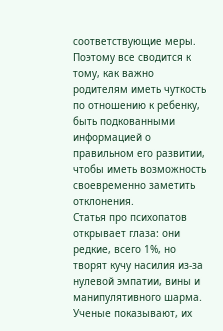соответствующие меры. Поэтому все сводится к тому, как важно родителям иметь чуткость по отношению к ребенку, быть подкованными информацией о правильном его развитии, чтобы иметь возможность своевременно заметить отклонения.
Статья про психопатов открывает глаза: они редкие, всего 1%, но творят кучу насилия из-за нулевой эмпатии, вины и манипулятивного шарма. Ученые показывают, их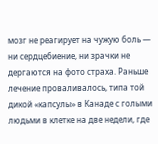мозг не реагирует на чужую боль — ни сердцебиение, ни зрачки не дергаются на фото страха. Раньше лечение проваливалось, типа той дикой «капсулы» в Канаде с голыми людьми в клетке на две недели, где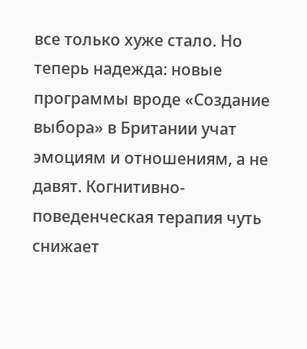все только хуже стало. Но теперь надежда: новые программы вроде «Создание выбора» в Британии учат эмоциям и отношениям, а не давят. Когнитивно-поведенческая терапия чуть снижает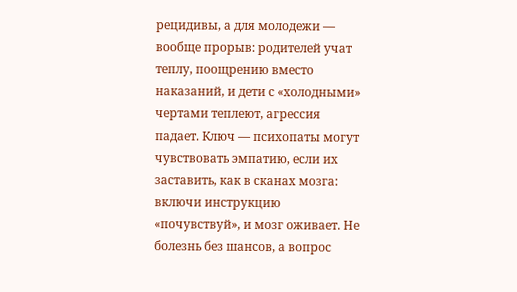рецидивы, а для молодежи — вообще прорыв: родителей учат теплу, поощрению вместо наказаний, и дети с «холодными» чертами теплеют, агрессия падает. Ключ — психопаты могут чувствовать эмпатию, если их заставить, как в сканах мозга: включи инструкцию «почувствуй», и мозг оживает. Не болезнь без шансов, а вопрос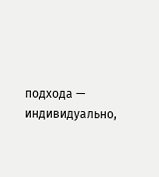подхода — индивидуально,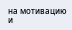на мотивацию и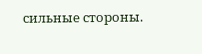сильные стороны.